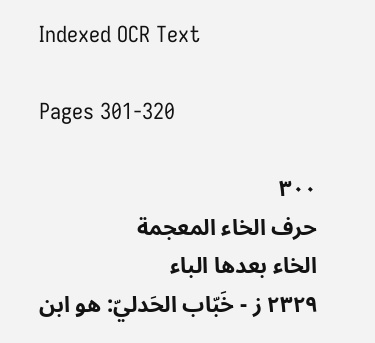Indexed OCR Text

Pages 301-320

٣٠٠
حرف الخاء المعجمة
الخاء بعدها الباء
٢٣٢٩ ز - خَبّاب الحَدليّ: هو ابن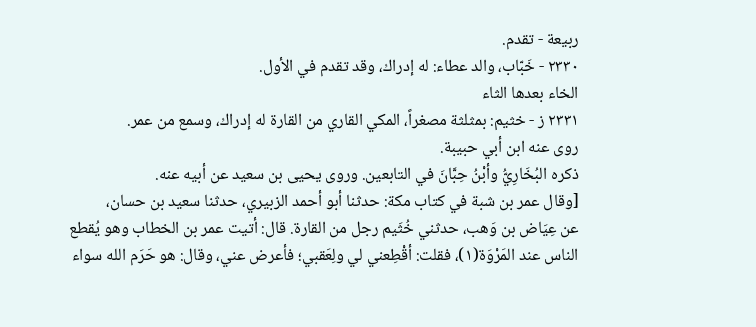ربيعة - تقدم.
٢٣٣٠ - خَبّاب، والد عطاء: له إدراك، وقد تقدم في الأول.
الخاء بعدها الثاء
٢٣٣١ ز - خثيم: بمثلثة مصغراً، المكي القاري من القارة له إدراك، وسمع من عمر.
روی عنه ابن أبي حبيبة.
ذكره البُخَارِيُّ وأبْنُ حِبَّانَ في التابعين. وروى يحيى بن سعيد عن أبيه عنه.
[وقال عمر بن شبة في کتاب مکة: حدثنا أبو أحمد الزبيري، حدثنا سعيد بن حسان،
عن عِيَاض بن وَهب، حدثني خُثَيم رجل من القارة. قال: أتيت عمر بن الخطاب وهو يُقطع
الناس عند المَرْوَة(١)، فقلت: أقْطِعني لي ولِعَقبي؛ فأعرض عني، وقال: هو حَرَم الله سواء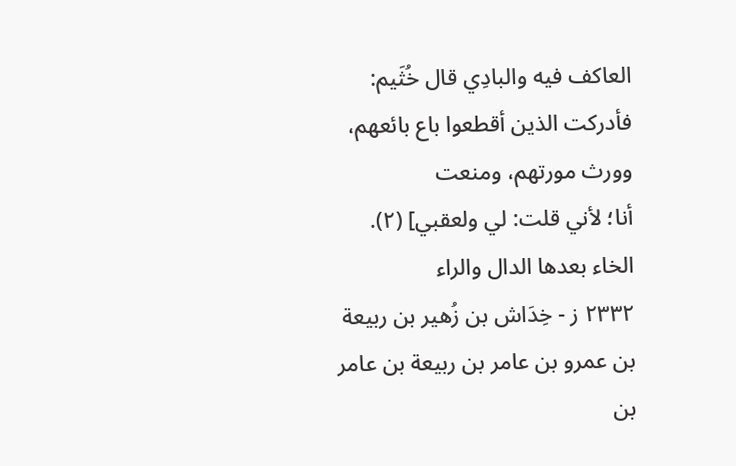العاكف فيه والبادِي قال خُثَيم: فأدركت الذين أقطعوا باع بائعهم، وورث مورتهم، ومنعت
أنا؛ لأني قلت: لي ولعقبي] (٢).
الخاء بعدها الدال والراء
٢٣٣٢ ز - خِدَاش بن زُهير بن ربيعة بن عمرو بن عامر بن ربيعة بن عامر بن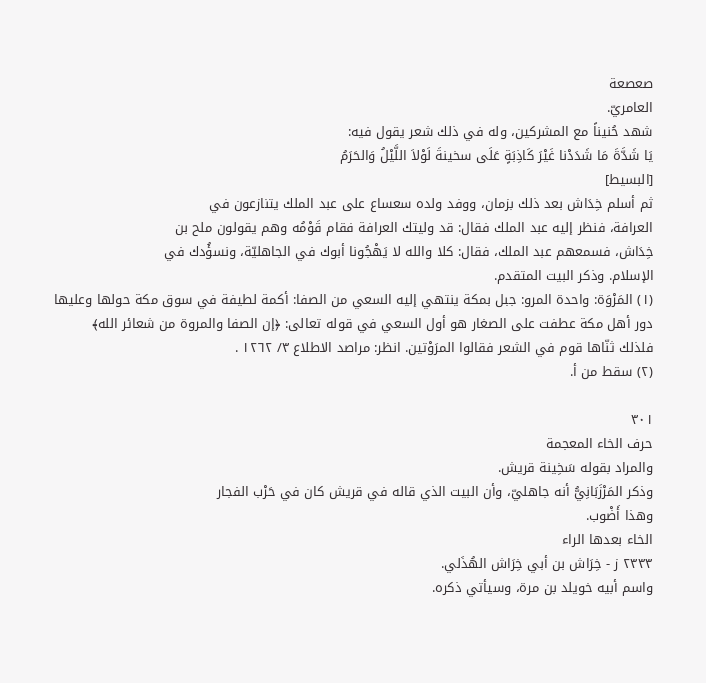صعصعة
العامريّ.
شهد حُنيناً مع المشركين، وله في ذلك شعر يقول فيه:
يَا شَدَّةَ مَا شَدَدْنا غَيْرَ كَاذِبَةٍ عَلَى سخينةَ لَوْلاَ اللَّيْلُ وَالحَرَمُ
[البسيط]
ثم أسلم خِدَاش بعد ذلك بزمان، ووفد ولده سعساع على عبد الملك يتنازعون في
العرافة، فنظر إليه عبد الملك فقال: قد وليتك العرافة فقام قَوْمُه وهم يقولون ملح بن
خِدَاش، فسمعهم عبد الملك، فقال: كلا والله لا يَهْجُونا أبوك في الجاهليّة، ونسؤُدك في
الإسلام. وذكر البيت المتقدم.
(١) المَرْوَة: واحدة المرو: جبل بمكة ينتهي إليه السعي من الصفا: أكمة لطيفة في سوق مكة حولها وعليها
دور أهل مكة عطفت على الصغار هو أول السعي في قوله تعالى: ﴿إن الصفا والمروة من شعائر الله﴾
فلذلك ثنّاها قوم في الشعر فقالوا المرَوْتين. انظر: مراصد الاطلاع ٣/ ١٢٦٢ .
(٢) سقط من أ.

٣٠١
حرف الخاء المعجمة
والمراد بقوله سَخِينة قريش.
وذكر المَرْزَبَانِيُّ أنه جاهليّ، وأن البيت الذي قاله في قريش كان في حَرْب الفجار
وهذا أَضْوب.
الخاء بعدها الراء
٢٣٣٣ ز - خِرَاش بن أبي خِرَاش الهُذَلي.
واسم أبيه خويلد بن مرة، وسيأتي ذكره.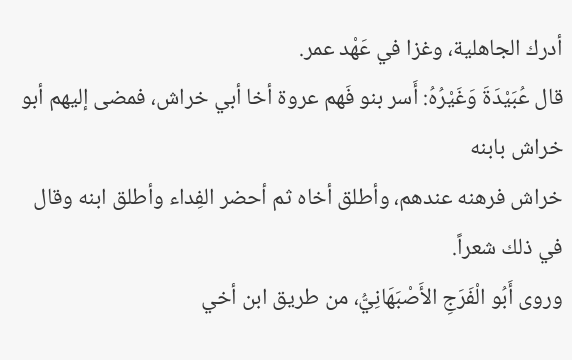أدرك الجاهلية، وغزا في عَهْد عمر.
قال عُبَيْدَةَ وَغَيْرُهُ: أَسر بنو فَهم عروة أخا أبي خراش، فمضى إليهم أبو خراش بابنه
خراش فرهنه عندهم، وأطلق أخاه ثم أحضر الفِداء وأطلق ابنه وقال في ذلك شعراً.
وروى أَبُو الْفَرَجِ الأَصْبَهَانِيُّ، من طريق ابن أخي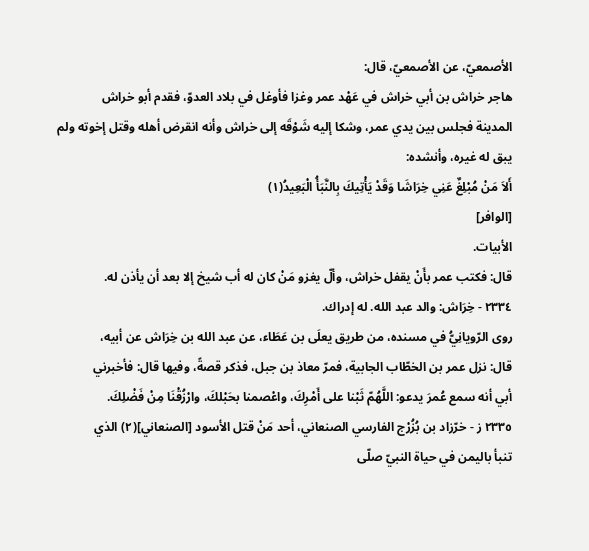الأصمعيّ، عن الأصمعيّ، قال:
هاجر خراش بن أبي خراش في عَهْد عمر وغزا فأوغل في بلاد العدوّ، فقدم أبو خراش
المدينة فجلس بين يدي عمر، وشكا إليه شَوْقَه إلى خراش وأنه انقرض أهله وقتل إخوته ولم
یبق له غيره، وأنشده:
أَلاَ مَنْ مُبْلِغٌ عَنِي خِرَاشَا وَقَدْ يَأْتِيكَ بِالنَّبَأُ الْبَعِيدُ(١)
[الوافر]
الأبيات.
قال: فكتب عمر بأَنْ يقفل خراش، وألّ يغزو مَنْ كان له أب شيخ إلا بعد أن يأذن له.
٢٣٣٤ - خِرَاش: والد عبد الله. له إدراك.
روى الرّويانِيُّ في مسنده، من طريق يعلَى بن عَطَاء، عن عبد الله بن خِرَاش عن أبيه،
قال: نزل عمر بن الخطّاب الجابية، فمرّ معاذ بن جبل، فذكر قصةً، وفيها قال: فأخبرني
أبي أنه سمع عُمرَ يدعو: اللَّهُمّ ثَبْنا على أَمْرِكَ، واعْصمنا بحَبْلكَ، وارْزُقْنَا مِنْ فَضْلِكَ.
٢٣٣٥ ز - خرّزاد بن بُزُرْج الفارسي الصنعاني، أحد مَنْ قتل الأسود [الصنعاني](٢) الذي
تنبأ باليمن في حياة النبيّ صلّى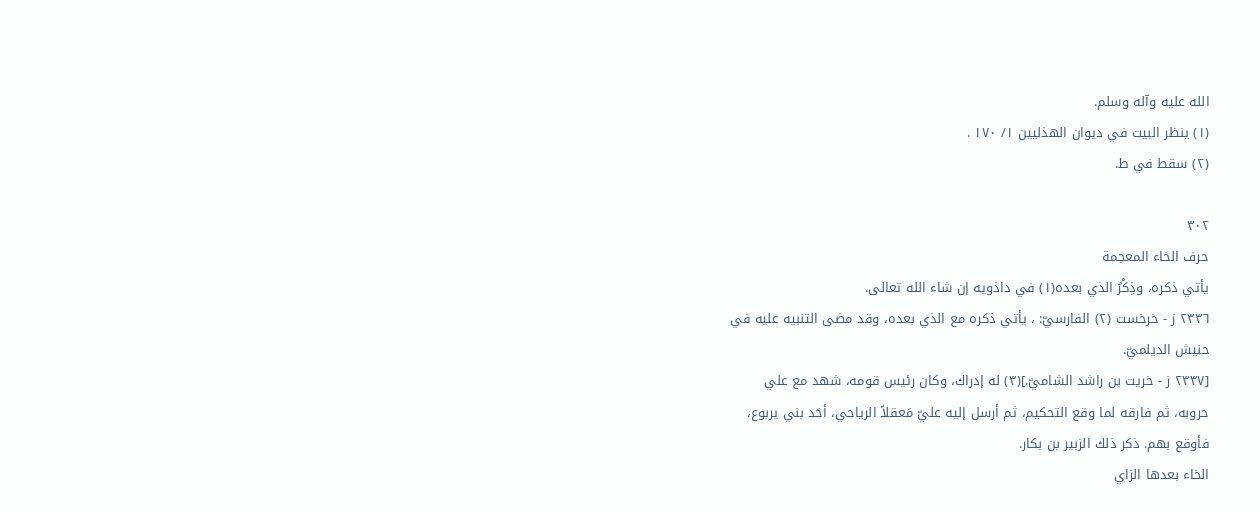الله عليه وآله وسلم.
(١) ينظر البيت في ديوان الهذليين ١/ ١٧٠ .
(٢) سقط في ط.

٣٠٢
حرف الخاء المعجمة
يأتي ذكره، وذِكْرُ الذي بعده(١) في داذويه إن شاء الله تعالى.
٢٣٣٦ ز - خرخست (٢) الفارسيّ: ، يأتي ذكره مع الذي بعده، وقد مضى التنبيه عليه في
حنيش الديلميّ.
[٢٣٣٧ ز - خريت بن راشد الشاميّ.](٣) له إدراك، وكان رئيس قومه، شهد مع علي
حروبه، ثم فارقه لما وقع التحكيم، ثم أرسل إليه عليّ مَعقلاً الرياحي، أحَد بني يربوع،
فأوقع بهم. ذکر ذلك الزبير بن بكار.
الخاء بعدها الزاي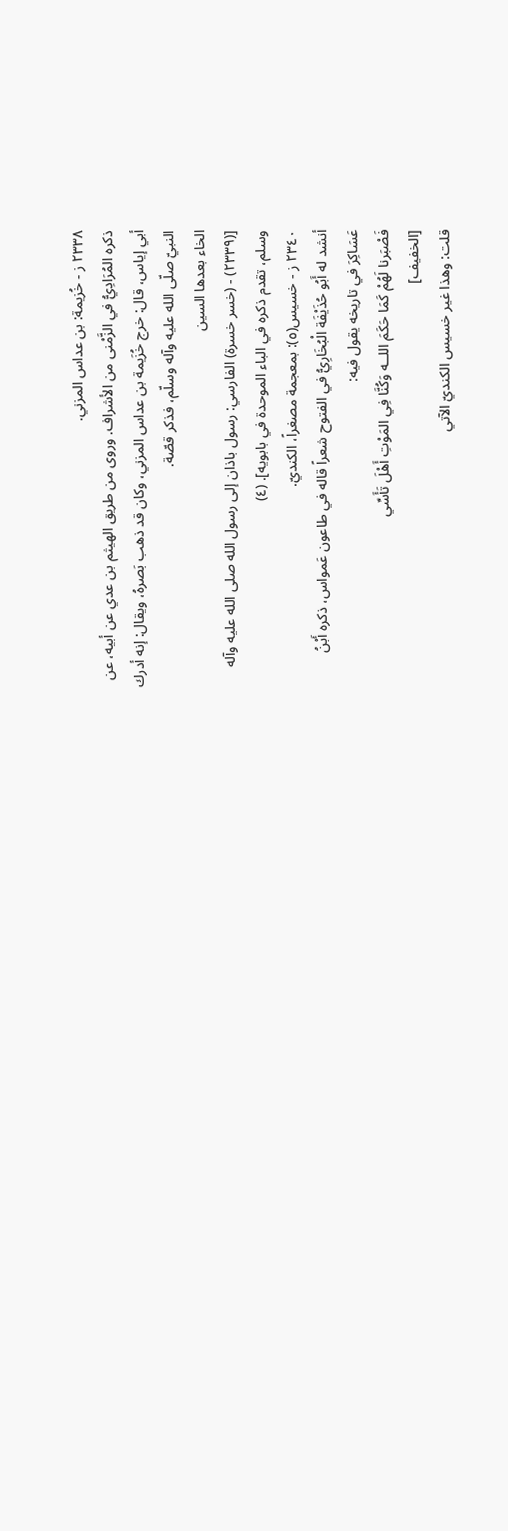٢٣٣٨ ز - خُزيمة: بن عداس المزني.
ذكره المُرَادِيُّ في الزَّمْنی من الأشراف. وروی من طريق الهيثم بن عدي عن أبيه، عن
أبي إياس، قال: خرج خُزَيمة بن عداس المزني، وكان قد ذهب بَصرهُ، ويقال: إنه أدرك
النبيّ صلّى الله عليه وآله وسلّم، فذكر قصّة.
الخاء بعدها السين
[(٢٣٣٩) - (خسر خسرة) الفارسي: رسول باذان إلى رسول الله صلى الله عليه وآله
وسلم، تقدم ذكره في الباء الموحدة في بابويه]. (٤)
٢٣٤٠ ز - خسيس(٥): بمعجمة مصغراً، الكنديّ.
أنشد له أَبُو حُذَيْفَة الْبُخَارِيُّ في الفتوح شعراً قاله في طاعون عَمواس، ذكره أَبْنُ
عَسَاكِرَ في تاريخه يقول فيه:
فَصْبَرنا لَهُمْ كَمَا حَكَمَ اللــه وَكُنَّا فِي المَوْتِ أَهْلَ تَأَسِّي
[الخفيف]
قلت: وهذا غير خسيس الكنديّ الآتي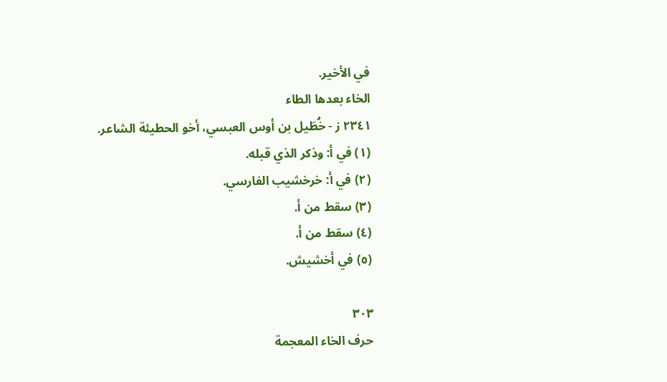في الأخير.
الخاء بعدها الطاء
٢٣٤١ ز - خُطَيل بن أوس العبسي، أخو الحطيئة الشاعر.
(١) في أ: وذكر الذي قبله.
(٢) في أ: خرخشيب الفارسي.
(٣) سقط من أ.
(٤) سقط من أ.
(٥) في أخشيش.

٣٠٣
حرف الخاء المعجمة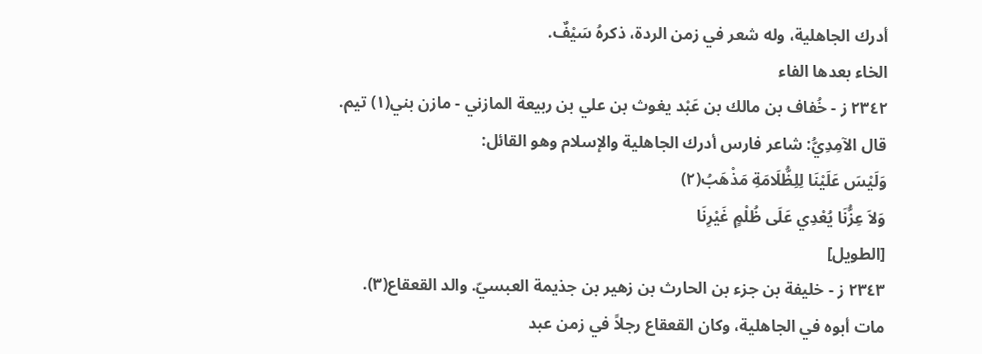أدرك الجاهلية، وله شعر في زمن الردة، ذكرهُ سَيْفٌ.
الخاء بعدها الفاء
٢٣٤٢ ز - خُفاف بن مالك بن عَبْد يغوث بن علي بن ربيعة المازني - مازن بني(١) تيم.
قال الآمِدِيُّ: شاعر فارس أدرك الجاهلية والإسلام وهو القائل:
وَلَيْسَ عَلَيْنَا لِلِظُّلَامَةِ مَذْهَبُ(٢)
وَلاَ عِزُّنَا يُعْدِي عَلَى ظُلْمٍ غَيْرِنَا
[الطويل]
٢٣٤٣ ز - خليفة بن جزء بن الحارث بن زهير بن جذيمة العبسيّ. والد القعقاع(٣).
مات أبوه في الجاهلية، وكان القعقاع رجلاً في زمن عبد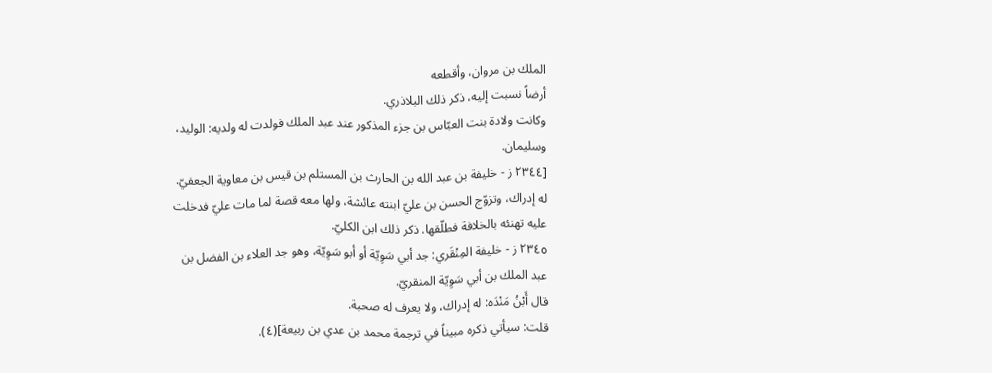الملك بن مروان، وأقطعه
أرضاً نسبت إليه، ذكر ذلك البلاذري.
وكانت ولادة بنت العبّاس بن جزء المذكور عند عبد الملك فولدت له ولديه: الوليد،
وسلیمان.
[٢٣٤٤ ز - خليفة بن عبد الله بن الحارث بن المستلم بن قيس بن معاوية الجعفيّ.
له إدراك، وتزوّج الحسن بن عليّ ابنته عائشة، ولها معه قصة لما مات عليّ فدخلت
عليه تهنئه بالخلافة فطلّقها. ذكر ذلك ابن الكليّ.
٢٣٤٥ ز - خليفة المِنْقَري: جد أبي سَوِيّة أو أبو سَوِيّة، وهو جد العلاء بن الفضل بن
عبد الملك بن أبي سَوِيّة المنقريّ.
قال أَبْنُ مَنْدَه: له إدراك، ولا يعرف له صحبة.
قلت: سيأتي ذكره مبيناً في ترجمة محمد بن عدي بن ربيعة](٤).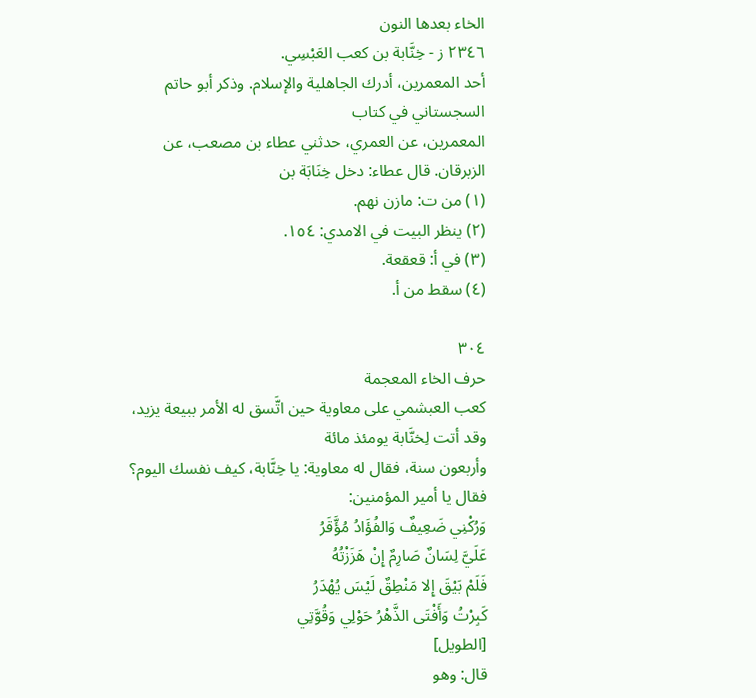الخاء بعدها النون
٢٣٤٦ ز - خِنَّابة بن كعب العَبْسِي.
أحد المعمرين، أدرك الجاهلية والإسلام. وذكر أبو حاتم السجستاني في كتاب
المعمرين، عن العمري، حدثني عطاء بن مصعب، عن الزبرقان. قال عطاء: دخل خِنَابَة بن
(١) من ت: مازن نهم.
(٢) ينظر البيت في الامدي: ١٥٤.
(٣) في أ: قعقعة.
(٤) سقط من أ.

٣٠٤
حرف الخاء المعجمة
كعب العبشمي على معاوية حين اتَّسق له الأمر ببيعة يزيد، وقد أتت لِخنَّابة يومئذ مائة
وأربعون سنة، فقال له معاوية: يا خِنَّابة، كيف نفسك اليوم؟ فقال يا أمير المؤمنين:
وَرُكْنِي ضَعِيفٌ وَالفُؤَادُ مُؤَّقَرُ
عَلَيَّ لِسَانٌ صَارِمٌ إِنْ هَزَزْتُهُ
فَلَمْ بَيْقَ إِلا مَنْطِقٌ لَيْسَ يُهْدَرُ
كَبِرْتُ وَأَفْتَى الذَّهْرُ حَوْلِي وَقُوَّتِي
[الطويل]
قال: وهو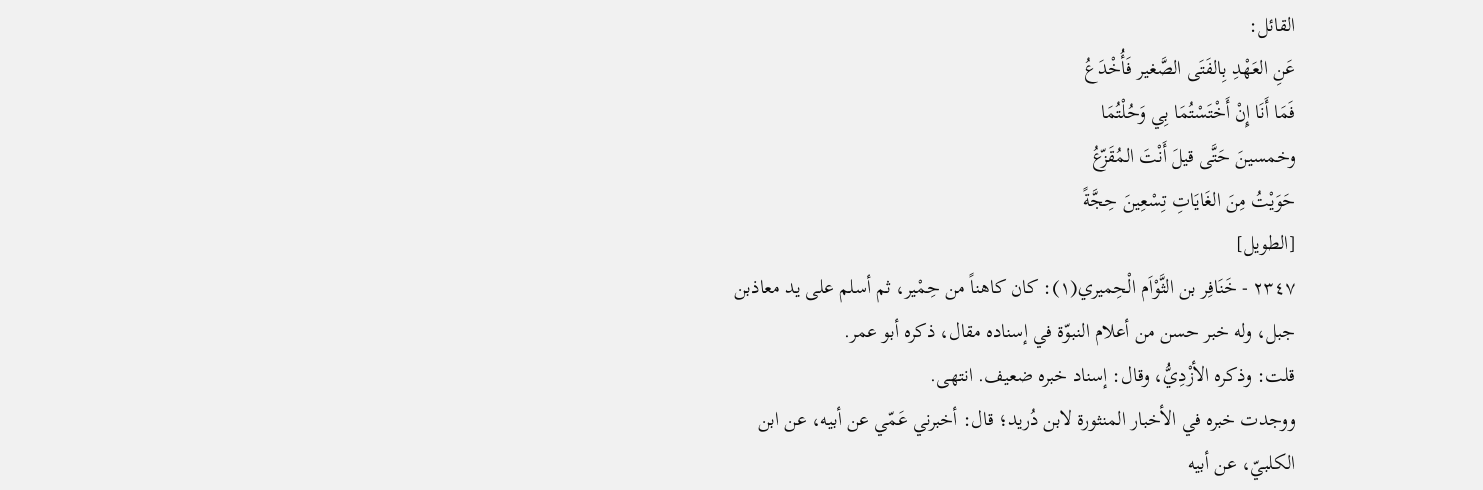القائل:
عَنِ العَهْدِ بِالفَتَى الصَّغير فَأُخْدَعُ
فَمَا أَنَا إِنْ أَخْتَسْتُمَا بِي وَحُلْتُمَا
وخمسينَ حَتَّى قيلَ أَنْتَ المُقَزّعُ
حَوَيْتُ مِنَ الغَايَاتِ تِسْعِينَ حِجَّةً
[الطويل]
٢٣٤٧ - خَنَافِر بن الثَّوْاَم الْحِميري(١): كان كاهناً من حِمْير، ثم أسلم على يد معاذبن
جبل، وله خبر حسن من أعلام النبوّة في إسناده مقال، ذكره أبو عمر.
قلت: وذكره الأزْدِيُّ، وقال: إسناد خبره ضعيف. انتهى.
ووجدت خبره في الأخبار المنثورة لابن دُريد؛ قال: أخبرني عَمّي عن أبيه، عن ابن
الكلبيّ، عن أبيه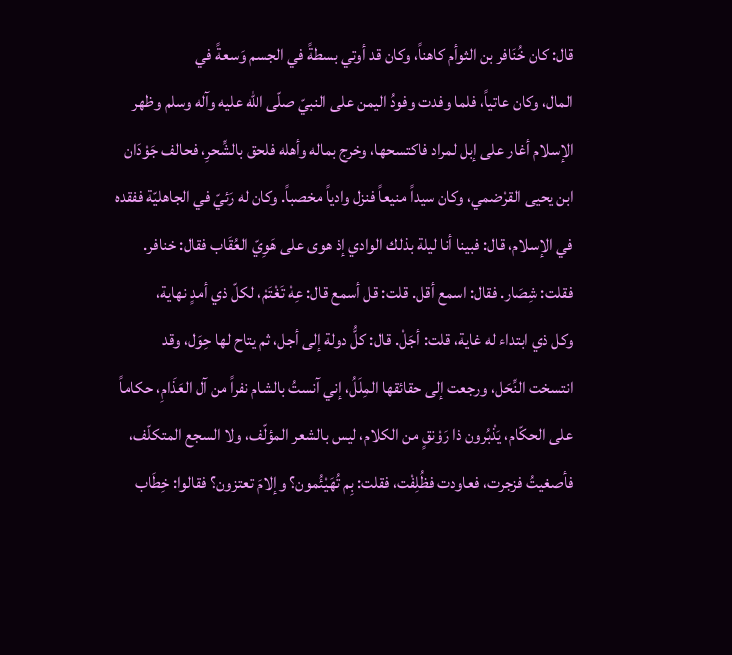قال: كان خُنَافر بن الثوأم كاهناً، وكان قد أوتي بسطةً في الجسم وَسعةً في
المال، وكان عاتياً، فلما وفدت وفودُ اليمن على النبيّ صلّى الله عليه وآله وسلم وظهر
الإسلام أغار على إبل لمراد فاكتسحها، وخرج بماله وأهله فلحق بالشِّحرِ، فحالف جَوْدَان
ابن يحيى القرْضمي، وكان سيداً منيعاً فنزل وادياً مخصباً. وكان له رَئيّ في الجاهليّة ففقده
في الإسلام، قال: فبينا أنا ليلة بذلك الوادي إذ هوى على هَوِيّ العُقَاب فقال: خنافر.
فقلت: شِصَار. فقال: اسمع أقل. قلت: قل أسمع قال: عِهْ تَغْتَمْ، لكلّ ذي أمدٍ نهاية،
وكل ذي ابتداء له غاية، قلت: أجَلْ. قال: كلُّ دولة إلى أجل، ثم يتاح لها حِوَل، وقد
انتسخت النِّحَل، ورجعت إلى حقائقها المِلَلُ، إني آنستُ بالشام نفراً من آل العَذَامِ، حكاماً
على الحكّام، يَذْبُرون ذا رَوْنقٍ من الكلام، ليس بالشعر المؤلّف، ولا السجع المتكلّف،
فأصغيتُ فزجرت، فعاودت فظُلِفْت، فقلت: بِم تُهَيْئُمون؟ وإلامَ تعتزون؟ فقالوا: خِطَاب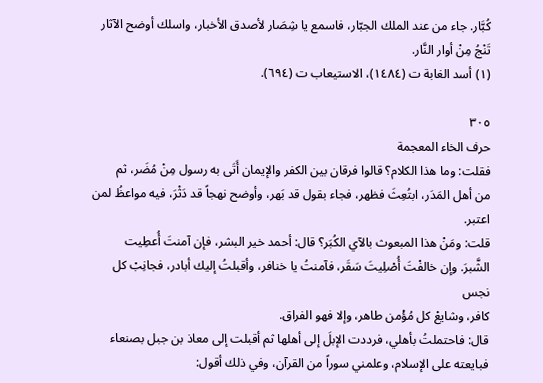كُبَّار. جاء من عند الملك الجبّار، فاسمع يا شِصَار لأصدق الأخبار، واسلك أوضح الآثار
تَنْجُ مِنْ أوار النَّار.
(١) أسد الغابة ت (١٤٨٤)، الاستيعاب ت (٦٩٤).

٣٠٥
حرف الخاء المعجمة
فقلت: وما هذا الكلام؟ قالوا فرقان بين الكفر والإيمان أَتَى به رسول مِنْ مُضَر، ثم
من أهل المَدَر، ابتُعِثَ فظهر، فجاء بقول قد بَهر، وأوضح نهجاً قد دَثْرَ، فيه مواعظُ لمن
اعتبر.
قلت: ومَنْ هذا المبعوث بالآي الكُبَر؟ قال: أحمد خير البشر، فإن آمنتَ أُعطِيت
الشَّبرَ. وإن خالفْتَ أُصْلِيتَ سَقَر، فآمنتُ يا خنافر، وأقبلتُ إليك أبادر، فجانِبْ كل نجس
كافر، وشايعْ كل مُؤْمن طاهر، وإلا فهو الفراق.
قال: فاحتملتُ بأهلي، فرددت الإبلَ إلى أهلها ثم أقبلت إلى معاذ بن جبل بصنعاء
فبايعته على الإسلام، وعلمني سوراً من القرآن، وفي ذلك أقول: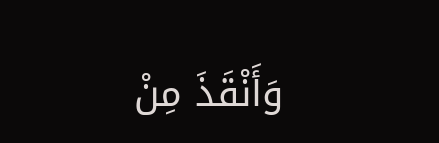وَأَنْقَذَ مِنْ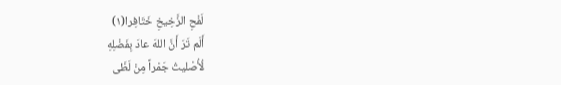لَفْحِ الزَّخِيخِ خَتَافِرا(١)
أَلَم تَرَ أَنَّ اللهَ عادَ بِفَضْلِهِ
لُأُصْليتُ جَمْراً مِنْ لَظَى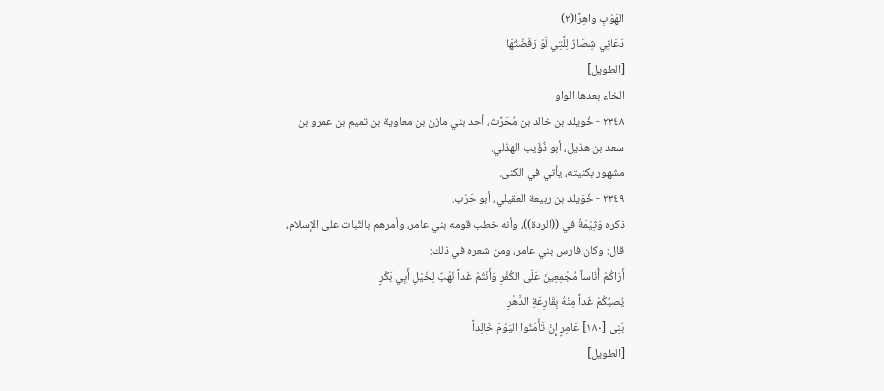الهَوْبِ واهِرًا(٢)
دَعَانِي شِصَارٌ لِلَّتِي لَوْ رَفَضْتُهَا
[الطويل]
الخاء بعدها الواو
٢٣٤٨ - خُويلد بن خالد بن مُحَرِّث، أحد بني مازن بن معاوية بن تميم بن عمرو بن
سعد بن هذيل، أبو ذُؤَيب الهذلي.
مشهور بکنیته، يأتي في الكنى.
٢٣٤٩ - خُوَیلد بن ربيعة العقيلي، أبو حَرْب.
ذكره وَثِيْمَةُ في ((الردة))، وأنه خطب قومه بني عامر، وأمرهم بالثّبات على الإسلام،
قال: وكان فارس بني عامر، ومن شعره في ذلك:
أَرَاكُمْ أُنَاساً مُجْمِعِينَ عَلَى الكُفْرِ وَأَنْتُمْ غَداً نَهْبٌ لِخَيْلِ أَبِي بَكْرٍ
يُصبُكُمْ غَداً مِنْهُ بِقَارِعَةِ الدَّهْرِ
بَنِى [١٨٠] عَامِرٍ إِنْ تَأْمَنُوا اليَوْمَ خَالِداً
[الطويل]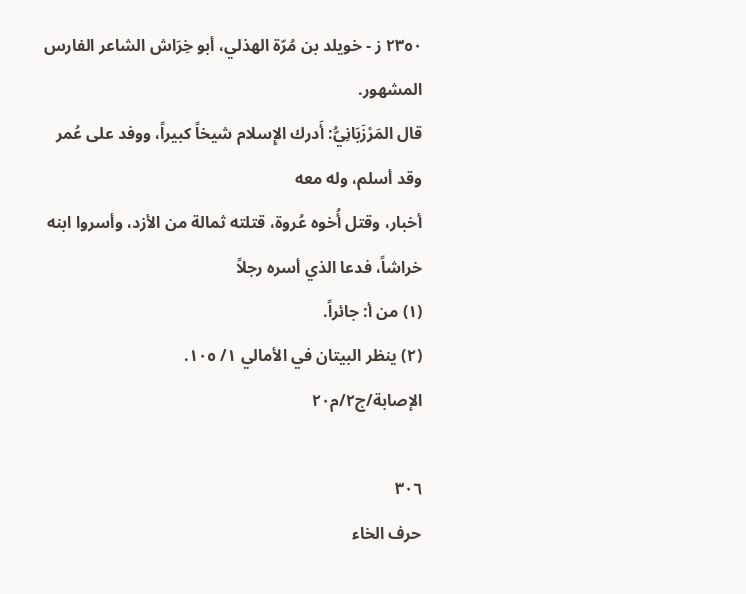٢٣٥٠ ز - خويلد بن مُرّة الهذلي، أبو خِرَاش الشاعر الفارس المشهور.
قال المَرْزَبَانِيُّ: أَدرك الإِسلام شيخاً كبيراً، ووفد على عُمر وقد أسلم، وله معه
أخبار، وقتل أُخوه عُروة، قتلته ثمالة من الأزد، وأسروا ابنه خراشاً، فدعا الذي أسره رجلاً
(١) من أ: جائراً.
(٢) ينظر البيتان في الأمالي ١/ ١٠٥.
الإصابة/ج٢/م٢٠

٣٠٦
حرف الخاء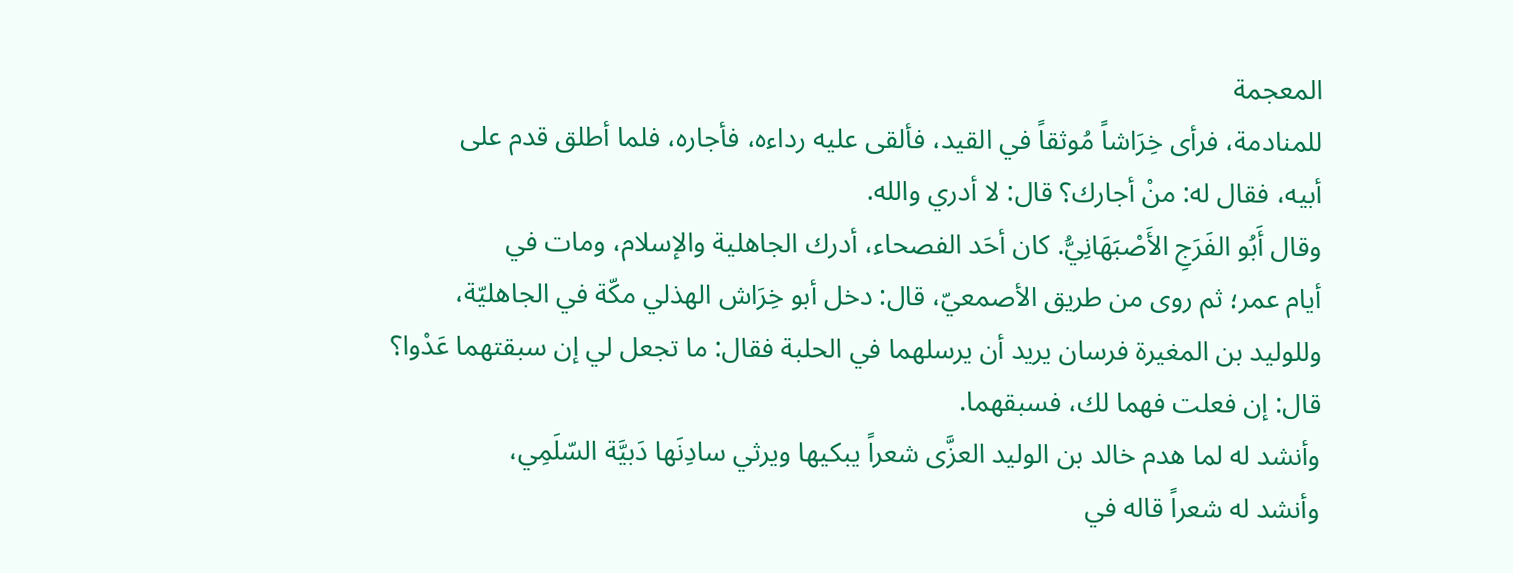المعجمة
للمنادمة، فرأى خِرَاشاً مُوثقاً في القيد، فألقى عليه رداءه، فأجاره، فلما أطلق قدم على
أبيه، فقال له: منْ أجارك؟ قال: لا أدري والله.
وقال أَبُو الفَرَجِ الأَصْبَهَانِيُّ. كان أحَد الفصحاء، أدرك الجاهلية والإسلام، ومات في
أيام عمر؛ ثم روى من طريق الأصمعيّ، قال: دخل أبو خِرَاش الهذلي مكّة في الجاهليّة،
وللوليد بن المغيرة فرسان يريد أن يرسلهما في الحلبة فقال: ما تجعل لي إن سبقتهما عَدْوا؟
قال: إن فعلت فهما لك، فسبقهما.
وأنشد له لما هدم خالد بن الوليد العزَّى شعراً يبكيها ويرثي سادِنَها دَبيَّة السّلَمِي،
وأنشد له شعراً قاله في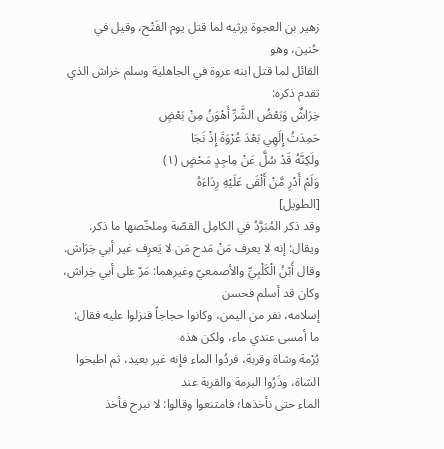زهير بن العجوة يرثيه لما قتل يوم الفَتْح، وقيل في حُنين، وهو
القائل لما قتل ابنه عروة في الجاهلية وسلم خراش الذي تقدم ذكره:
خِرَاشٌ وَبَعْضُ الشَّرِّ أَهْوَنُ مِنْ بَعْضٍ
حَمِدَتُ إِلَهِي بَعْدَ عُرْوَةَ إِذْ نَجَا
ولَكِنَّهُ قَدْ سُلَّ عَنْ مِاجِدٍ مَحْضٍ (١)
وَلَمْ أَدْرِ مَّنْ أَلْقَى عَلَيْهِ رِدَاءَهُ
[الطویل]
وقد ذكر المُبَرَّدُ في الكامِل القصّة وملخّصها ما ذكر.
ويقال: إنه لا يعرف مَنْ مَدح مَن لا يَعرِف غير أبي خِرَاش.
وقال أَبْنُ الْكَلْبِيِّ والأصمعيّ وغيرهما: مَرّ على أبي خِراش، وكان قد أسلم فحسن
إسلامه، نفر من اليمن، وكانوا حجاجاً فنزلوا عليه فقال: ما أمسى عندي ماء، ولكن هذه
بُرْمة وشاة وقربة، فردُوا الماء فإنه غير بعيد، ثم اطبخوا الشاة، وذَرُوا البرمة والقربة عند
الماء حتى نأخذها؛ فامتنعوا وقالوا: لا نبرح فأخذ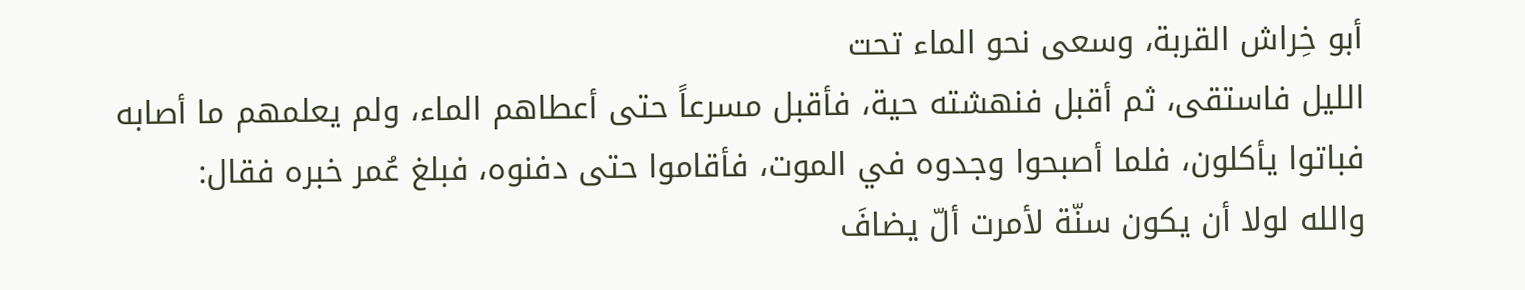أبو خِراش القربة، وسعى نحو الماء تحت
الليل فاستقى، ثم أقبل فنهشته حية، فأقبل مسرعاً حتى أعطاهم الماء، ولم يعلمهم ما أصابه
فباتوا يأكلون، فلما أصبحوا وجدوه في الموت، فأقاموا حتى دفنوه، فبلغ عُمر خبره فقال:
والله لولا أن يكون سنّة لأمرت ألّ يضافَ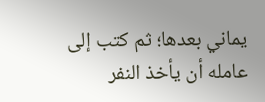يماني بعدها؛ ثم كتب إلى عامله أن يأخذ النفر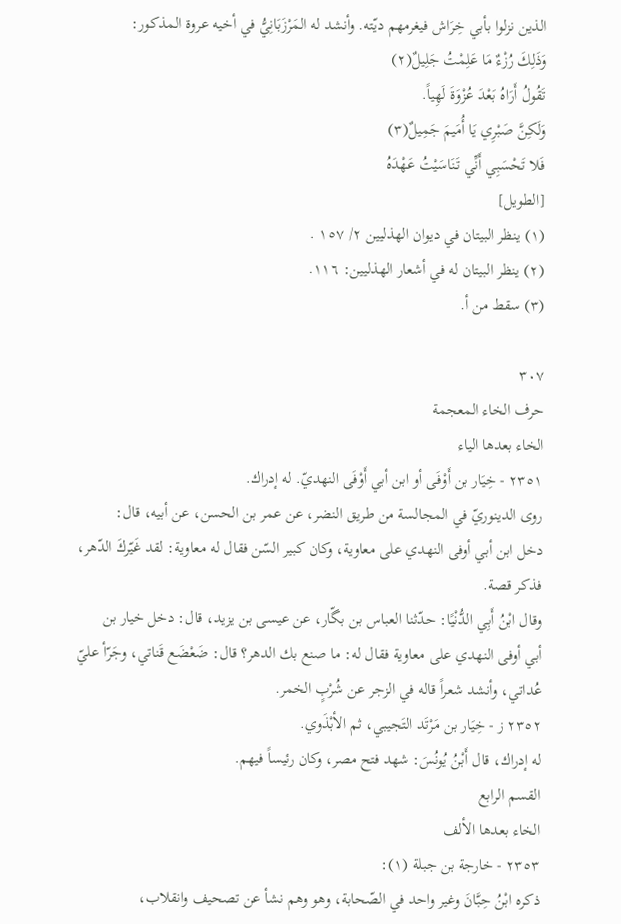الذين نزلوا بأبي خِرَاش فيغرمهم ديّته. وأنشد له المَرْزَبَانِيُّ في أخيه عروة المذكور:
وَذَلِكَ رُزْءٌ مَا عَلِمْتُ جَلِيلٌ(٢)
تَقُولُ أَرَاهُ بَعْدَ عُزْوَةَ لَهِياً.
وَلَكِنَّ صَبْرِي يَا أُمَيمَ جَمِيلٌ(٣)
فَلا تَحْسَبِي أَنِّي تَنَاسَيْتُ عَهْدَهُ
[الطويل]
(١) ينظر البيتان في ديوان الهذليين ٢/ ١٥٧ .
(٢) ينظر البيتان له في أشعار الهذليين: ١١٦.
(٣) سقط من أ.

٣٠٧
حرف الخاء المعجمة
الخاء بعدها الياء
٢٣٥١ - خِيَار بن أَوْفَى أو ابن أبي أَوْفَى النهديّ. له إدراك.
روى الدينوريّ في المجالسة من طريق النضر، عن عمر بن الحسن، عن أبيه، قال:
دخل ابن أبي أوفى النهدي على معاوية، وكان كبير السّن فقال له معاوية: لقد غَيّركَ الدّهر،
فذكر قصة.
وقال ابْنُ أَبِي الدُّنْيًا: حدّثنا العباس بن بگّار، عن عیسی بن یزید، قال: دخل خيار بن
أبي أوفى النهدي على معاوية فقال له: ما صنع بك الدهر؟ قال: ضَعْضَع قَناتي، وجَرّأ عليّ
عُداتي، وأنشد شعراً قاله في الزجر عن شُرْبٍ الخمر.
٢٣٥٢ ز - خِيَار بن مَرْتَد التَجيبي، ثم الأبْذَوي.
له إدراك، قال أَبْنُ يُونُسَ: شهد فتح مصر، وكان رئيساً فيهم.
القسم الرابع
الخاء بعدها الألف
٢٣٥٣ - خارجة بن جبلة (١):
ذكره ابْنُ حِبَّانَ وغير واحد في الصّحابة، وهو وهم نشأ عن تصحيف وانقلاب،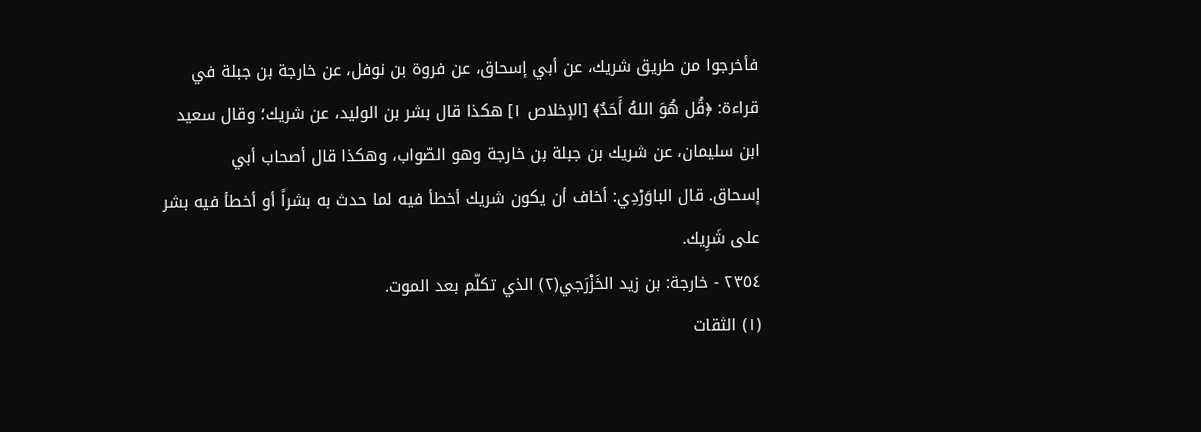فأخرجوا من طريق شريك، عن أبي إسحاق، عن فروة بن نوفل، عن خارجة بن جبلة في
قراءة: ﴿قُل هُوَ اللهُ أَحَدٌ﴾ [الإخلاص ١] هكذا قال بشر بن الوليد، عن شريك؛ وقال سعيد
ابن سليمان، عن شريك بن جبلة بن خارجة وهو الصّواب، وهكذا قال أصحاب أبي
إسحاق. قال الباوَرْدِي: أخاف أن يكون شريك أخطأ فيه لما حدث به بشراً أو أخطأ فيه بشر
على شَرِيك.
٢٣٥٤ - خارجة: بن زيد الخَزْرَجي(٢) الذي تكلّم بعد الموت.
(١) الثقات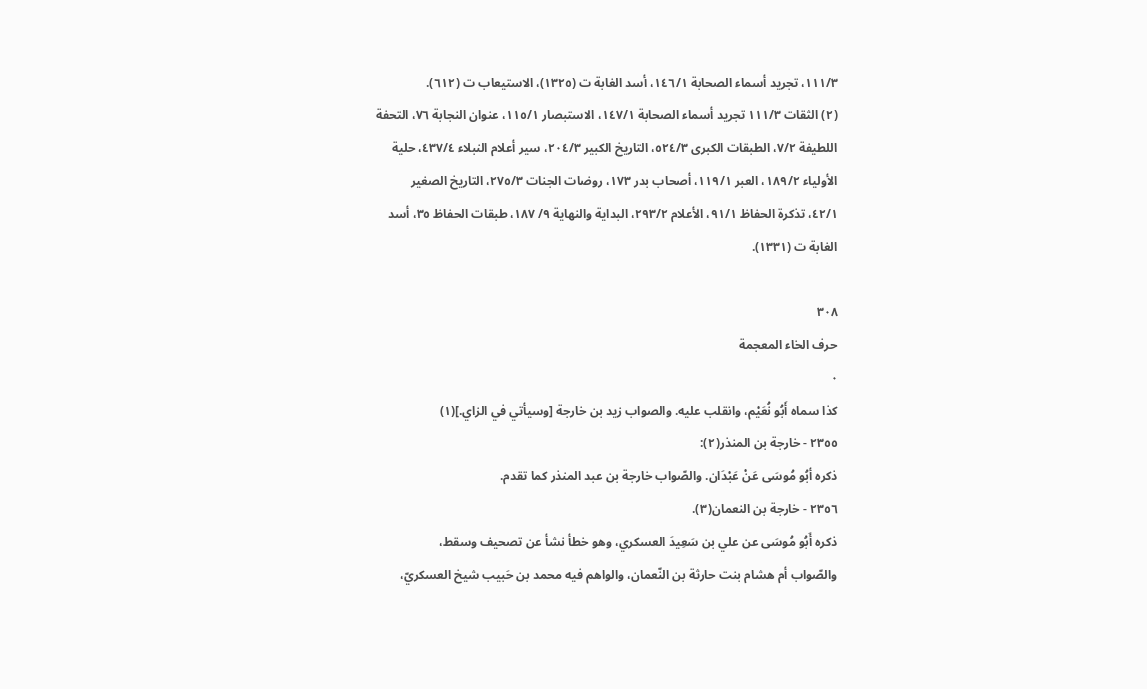١١١/٣، تجريد أسماء الصحابة ١٤٦/١، أسد الغابة ت (١٣٢٥)، الاستيعاب ت (٦١٢).
(٢) الثقات ١١١/٣ تجريد أسماء الصحابة ١٤٧/١، الاستبصار ١١٥/١، عنوان النجابة ٧٦، التحفة
اللطيفة ٧/٢، الطبقات الكبرى ٥٢٤/٣، التاريخ الكبير ٢٠٤/٣، سير أعلام النبلاء ٤٣٧/٤، حلية
الأولياء ١٨٩/٢، العبر ١١٩/١، أصحاب بدر ١٧٣، روضات الجنات ٢٧٥/٣، التاريخ الصغير
٤٢/١، تذكرة الحفاظ ٩١/١، الأعلام ٢٩٣/٢، البداية والنهاية ٩/ ١٨٧، طبقات الحفاظ ٣٥، أسد
الغابة ت (١٣٣١).

٣٠٨
حرف الخاء المعجمة
٠
كذا سماه أَبُو نُعَيْم، وانقلب عليه. والصواب زيد بن خارجة [وسيأتي في الزاي.](١)
٢٣٥٥ - خارجة بن المنذر(٢):
ذكره أبُو مُوسَى عَنْ عَبْدَان. والصّواب خارجة بن عبد المنذر كما تقدم.
٢٣٥٦ - خارجة بن النعمان(٣).
ذكره أَبُو مُوسَى عن علي بن سَعِيدَ العسكري، وهو خطأ نشأ عن تصحيف وسقط،
والصّواب أم هشام بنت حارثة بن النّعمان، والواهم فيه محمد بن حَبيب شيخ العسكريّ،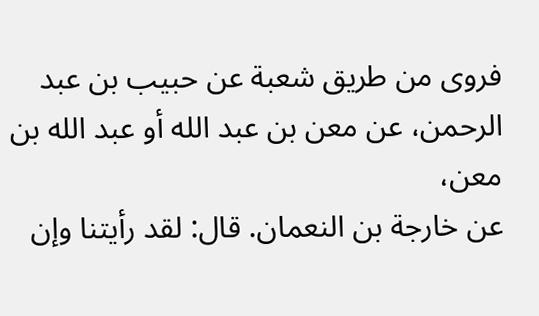فروى من طريق شعبة عن حبيب بن عبد الرحمن، عن معن بن عبد الله أو عبد الله بن معن،
عن خارجة بن النعمان. قال: لقد رأيتنا وإن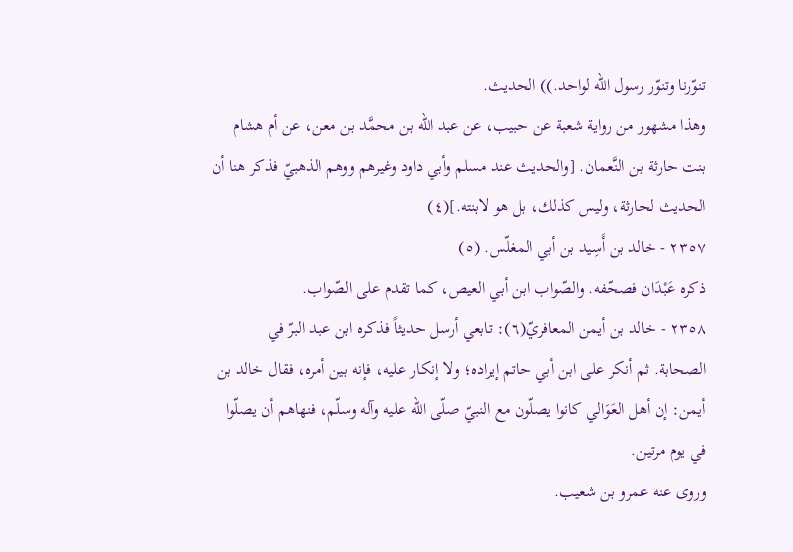تنوّرنا وتنوّر رسول الله لواحد.)) الحديث.
وهذا مشهور من رواية شعبة عن حبيب، عن عبد الله بن محمَّد بن معن، عن أم هشام
بنت حارثة بن النَّعمان. [والحديث عند مسلم وأبي داود وغيرهم ووهم الذهبيّ فذكر هنا أن
الحديث لحارثة، وليس كذلك، بل هو لابنته.](٤)
٢٣٥٧ - خالد بن أَسِيد بن أبي المغلّس. (٥)
ذكره عَبْدَان فصحّفه. والصّواب ابن أبي العيص، كما تقدم على الصّواب.
٢٣٥٨ - خالد بن أيمن المعافريّ(٦): تابعي أرسل حديثاً فذكره ابن عبد البرّ في
الصحابة. ثم أنكر على ابن أبي حاتم إيراده؛ ولا إنكار عليه، فإنه بين أمره، فقال خالد بن
أيمن: إن أهل العَوَالي كانوا يصلّون مع النبيّ صلّى الله عليه وآله وسلّم، فنهاهم أن يصلّوا
في يوم مرتین.
وروى عنه عمرو بن شعيب.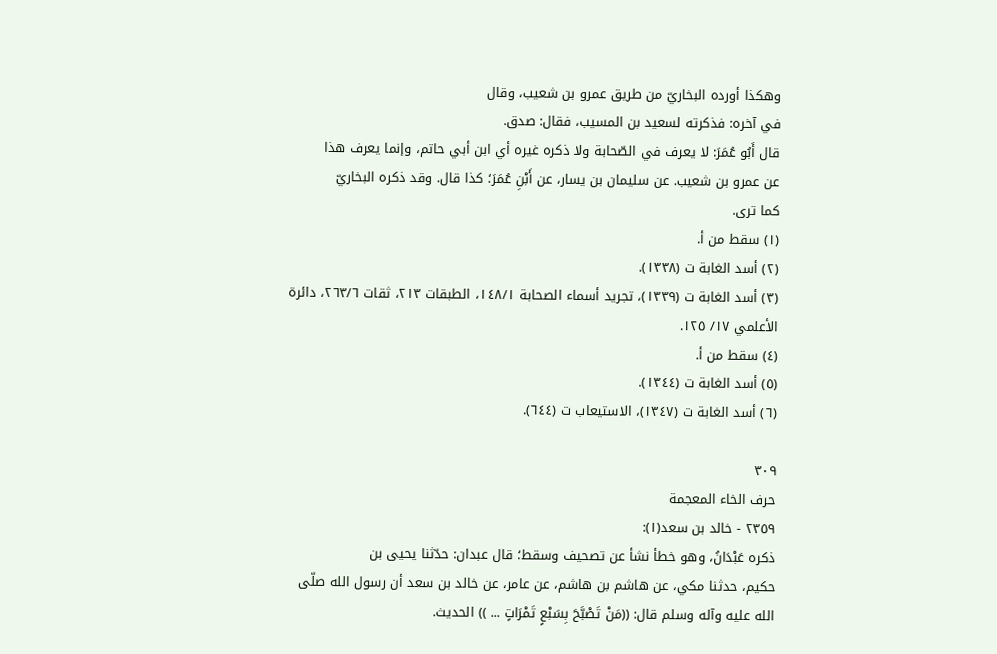وهكذا أورده البخاريّ من طريق عمرو بن شعيب، وقال
في آخره: فذكرته لسعيد بن المسيب، فقال: صدق.
قال أَبُو عُمَرَ: لا يعرف في الصّحابة ولا ذكره غيره أي ابن أبي حاتم، وإنما يعرف هذا
عن عمرو بن شعيب. عن سليمان بن يسار، عن أَبْنِ عُمَرَ؛ كذا قال. وقد ذكره البخاريّ
كما ترى.
(١) سقط من أ.
(٢) أسد الغابة ت (١٣٣٨).
(٣) أسد الغابة ت (١٣٣٩)، تجريد أسماء الصحابة ١٤٨/١، الطبقات ٢١٣، ثقات ٢٦٣/٦، دائرة
الأعلمي ١٧/ ١٢٥.
(٤) سقط من أ.
(٥) أسد الغابة ت (١٣٤٤).
(٦) أسد الغابة ت (١٣٤٧)، الاستيعاب ت (٦٤٤).

٣٠٩
حرف الخاء المعجمة
٢٣٥٩ - خالد بن سعد(١):
ذكره عَبْدَانُ، وهو خطأ نشأ عن تصحيف وسقط؛ قال عبدان: حدّثنا يحيى بن
حكيم، حدثنا مكي، عن هاشم بن هاشم، عن عامر، عن خالد بن سعد أن رسول الله صلّى
الله عليه وآله وسلم قال: ((مَنْ تَصْبَّحَ بِسَبْعٍ تَمْرَاتٍ ... )) الحديث.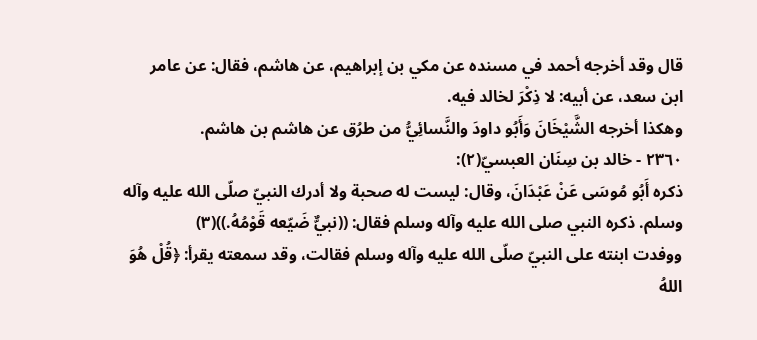قال وقد أخرجه أحمد في مسنده عن مكي بن إبراهيم، عن هاشم، فقال: عن عامر
ابن سعد، عن أبيه: لا ذِكْرَ لخالد فیه.
وهكذا أخرجه الشَّيْخَانَ وَأَبُو داودَ والنَّسائِيُّ من طرُق عن هاشم بن هاشم.
٢٣٦٠ - خالد بن سِنَان العبسيّ(٢):
ذكره أَبُو مُوسَى عَنْ عَبْدَانَ، وقال: ليست له صحبة ولا أدرك النبيّ صلّى الله عليه وآله
وسلم. ذكره النبي صلى الله عليه وآله وسلم فقال: ((نبيٌّ ضَيّعه قَوْمُهُ.))(٣)
ووفدت ابنته على النبيّ صلّى الله عليه وآله وسلم فقالت، وقد سمعته يقرأ: ﴿قُلْ هُوَ
اللهُ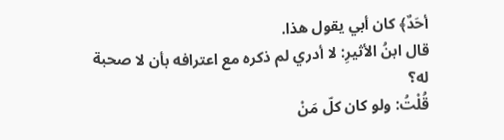أحَدٌ﴾ كان أبي يقول هذا.
قال ابنُ الأثيرِ: لا أدري لم ذكره مع اعترافه بأن لا صحبة له؟
قُلْتُ: ولو كان كلّ مَنْ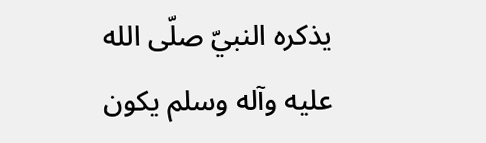يذكره النبيّ صلّى الله عليه وآله وسلم يكون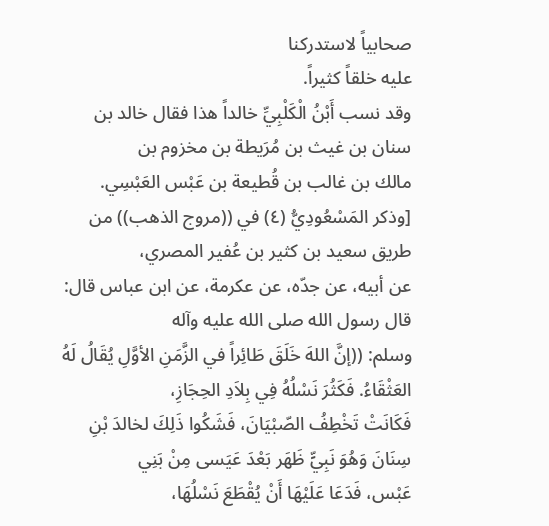صحابياً لاستدركنا
عليه خلقاً كثيراً.
وقد نسب أَبْنُ الْكَلْبِيِّ خالداً هذا فقال خالد بن سنان بن غيث بن مُرَيطة بن مخزوم بن
مالك بن غالب بن قُطيعة بن عَبْس العَبْسِي.
[وذكر المَسْعُودِيُّ (٤) في ((مروج الذهب)) من طريق سعيد بن كثير بن عُفير المصري،
عن أبيه، عن جدّه، عن عكرمة، عن ابن عباس قال: قال رسول الله صلى الله عليه وآله
وسلم: ((إنَّ اللهَ خَلَقَ طَائِراً في الزَّمَنِ الأوَّلِ يُقَالُ لَهُ العَثْقَاءُ. فَكَثُرَ نَسْلُهُ فِي بِلاَدِ الحِجَازِ،
فَكَانَتْ تَخْطِفُ الصّبْيَانَ، فَشَكُوا ذَلِكَ لخالدَ بْنِ سِنَانَ وَهُوَ نَبِيٍّ ظَهَر بَعْدَ عَيَسى مِنْ بَنِي
عَبْس، فَدَعَا عَلَيْهَا أَنْ يُقْطَعَ نَسْلُهَا،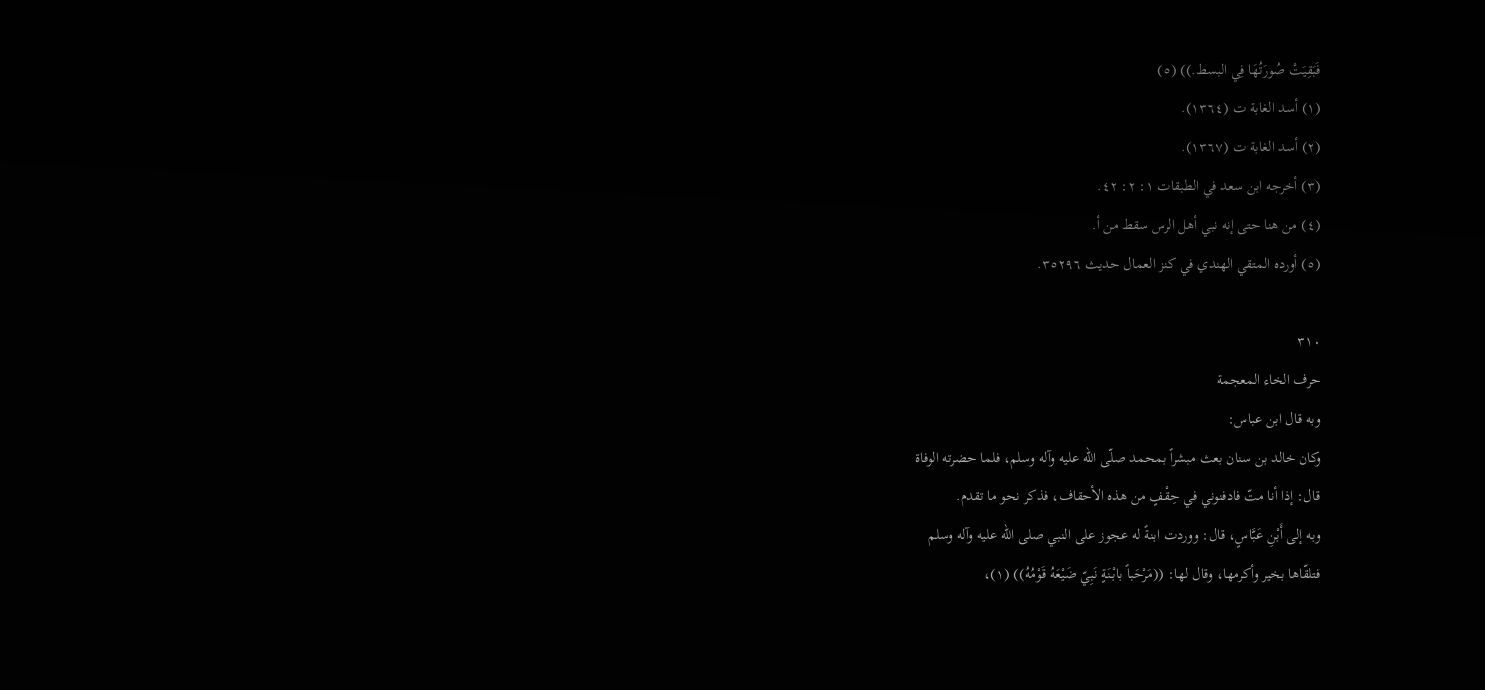فَبَقِيَتْ صُورَتُهَا فِي البسط.)) (٥)
(١) أسد الغابة ت (١٣٦٤).
(٢) أسد الغابة ت (١٣٦٧).
(٣) أخرجه ابن سعد في الطبقات ١: ٢: ٤٢.
(٤) من هنا حتى إنه نبي أهل الرس سقط من أ.
(٥) أورده المتقي الهندي في كنز العمال حديث ٣٥٢٩٦.

٣١٠
حرف الخاء المعجمة
وبه قال ابن عباس:
وكان خالد بن سنان بعث مبشراً بمحمد صلّى الله عليه وآله وسلم، فلما حضرته الوفاة
قال: إذا أنا متّ فادفنوني في حِقْفٍ من هذه الأحقاف، فذكر نحو ما تقدم.
وبه إلى أَبْنِ عَبَّاسٍ، قال: ووردت ابنةً له عجوز على النبي صلى الله عليه وآله وسلم
فتلقّاها بخير وأكرمها، وقال لها: ((مَرْحَباً بابْنَةٍ نَبِيّ ضَيْعَهُ قَوْمُهُ)) (١)،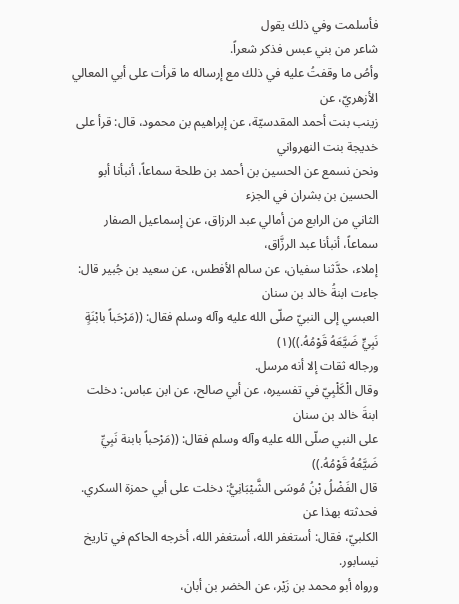فأسلمت وفي ذلك يقول
شاعر من بني عبس فذكر شعراً.
وأصُ ما وقفتُ عليه في ذلك مع إرساله ما قرأت على أبي المعالي الأزهريّ، عن
زينب بنت أحمد المقدسيّة، عن إبراهيم بن محمود، قال: قرأ على خديجة بنت النهرواني
ونحن نسمع عن الحسين بن أحمد بن طلحة سماعاً، أنبأنا أبو الحسين بن بشران في الجزء
الثاني من الرابع من أمالي عبد الرزاق، عن إسماعيل الصفار سماعاً، أنبأنا عبد الرزَّاق،
إملاء، حدَّثنا سفيان، عن سالم الأفطس، عن سعيد بن جُبير قال: جاءت ابنةُ خالد بن سنان
العبسي إلى النبيّ صلّى الله عليه وآله وسلم فقال: ((مَرْحَباً بابْنَةٍ نَبِيٍّ ضَيَّعَهُ قَوْمُهُ.))(١)
ورجاله ثقات إلا أنه مرسل.
وقال الْكَلْبِيّ في تفسيره، عن أبي صالح، عن ابن عباس: دخلت ابنةَ خالد بن سنان
على النبي صلّى الله عليه وآله وسلم فقال: ((مَرْحباً بابنة نَبِيِّ ضَيَّعُهُ قَوْمُهُ.))
قال الفَضْلُ بْنُ مُوسَى الشَّيْبَانِيُّ: دخلت على أبي حمزة السكري. فحدثته بهذا عن
الكلبيّ، فقال: أستغفر الله، أستغفر الله، أخرجه الحاكم في تاريخ نيسابور.
ورواه أبو محمد بن زَيْر، عن الخضر بن أبان،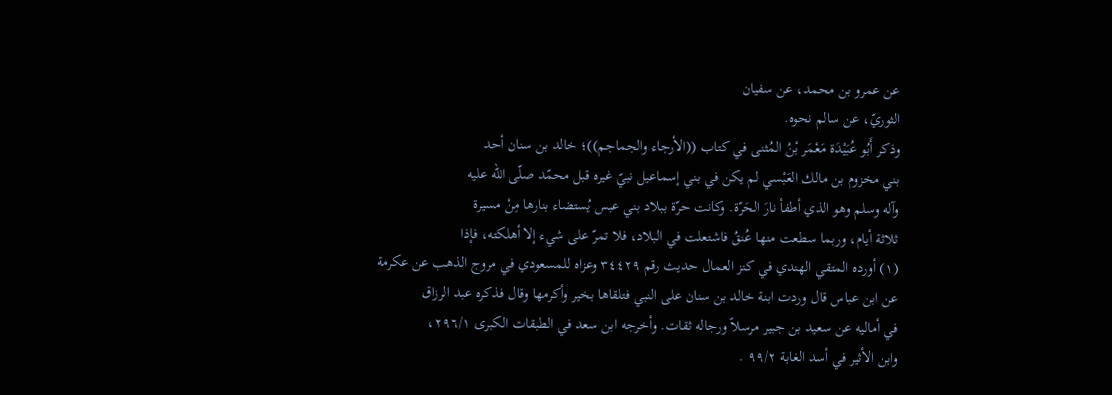عن عمرو بن محمد، عن سفيان
الثوريّ، عن سالم نحوه.
وذكر أَبُو عُبَيْدَة مَعْمَر بْنُ المُثنى في كتاب ((الأرجاء والجماجم))؛ خالد بن سنان أحد
بني مخزوم بن مالك العَبْسي لم يكن في بني إسماعيل نبيّ غيره قبل محمّد صلّى الله عليه
وآله وسلم وهو الذي أطفأ نارَ الحَرّة. وكانت حرّة ببلاد بني عبس يُستضاء بنارها مِنْ مسيرة
ثلاثة أيام، وربما سطعت منها عُنقُ فاشتعلت في البلاد، فلا تمرّ على شيء إلا أهلكته، فإذا
(١) أورده المتقي الهندي في كنز العمال حديث رقم ٣٤٤٢٩ وعزاه للمسعودي في مروج الذهب عن عكرمة
عن ابن عباس قال وردت ابنة خالد بن سنان على النبي فتلقاها بخير وأكرمها وقال فذكره عبد الرزاق
في أماليه عن سعيد بن جبير مرسلاً ورجاله ثقات. وأخرجه ابن سعد في الطبقات الكبرى ٢٩٦/١،
وابن الأثير في أسد الغابة ٩٩/٢ .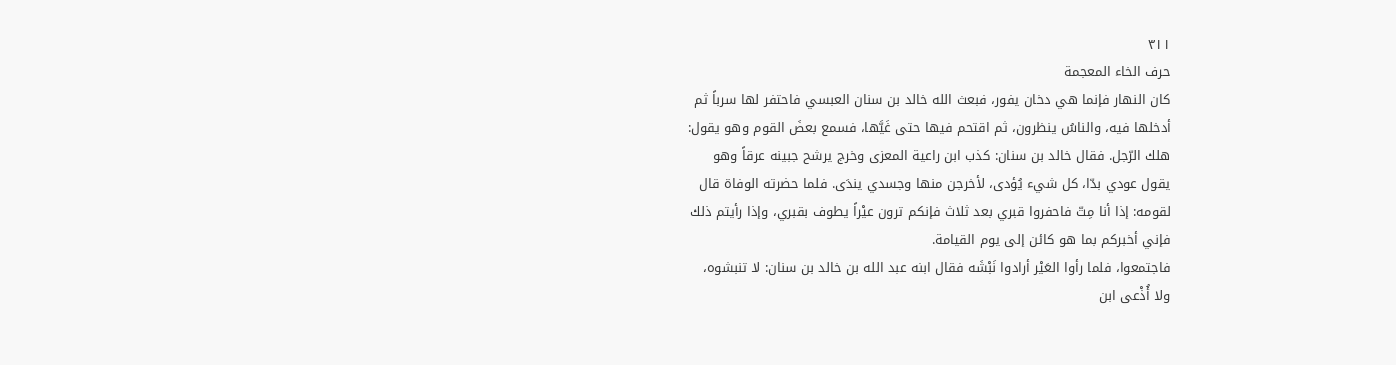٣١١
حرف الخاء المعجمة
كان النهار فإنما هي دخان يفور، فبعث الله خالد بن سنان العبسي فاحتفر لها سرباً ثم
أدخلها فيه، والناسُ ينظرون، ثم اقتحم فيها حتى غَيَّها، فسمع بعضَ القوم وهو يقول:
هلك الرّجل. فقال خالد بن سنان: كذب ابن راعية المعزى وخرج يرشح جبينه عرقاً وهو
يقول عودي بدّا، كل شيء يُؤدى، لأخرجن منها وجسدي يندَى. فلما حضرته الوفاة قال
لقومه: إذا أنا مِتّ فاحفروا قبري بعد ثلاث فإنكم ترون عيْراً يطوف بقبري، وإذا رأيتم ذلك
فإني أخبركم بما هو كائن إلى يوم القيامة.
فاجتمعوا، فلما رأوا العَيْر أرادوا نَبْشَه فقال ابنه عبد الله بن خالد بن سنان: لا تنبشوه،
ولا أُذْعى ابن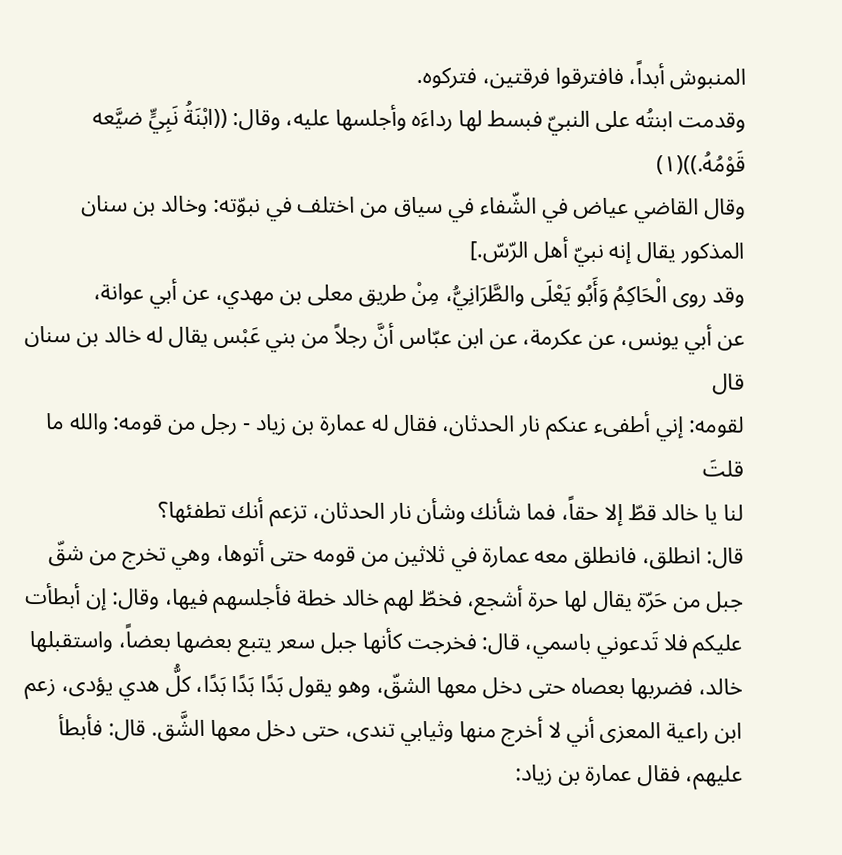المنبوش أبداً، فافترقوا فرقتين، فتركوه.
وقدمت ابنتُه على النبيّ فبسط لها رداءَه وأجلسها عليه، وقال: ((ابْنَةُ نَبِيٍّ ضيَّعه
قَوْمُهُ.))(١)
وقال القاضي عياض في الشّفاء في سياق من اختلف في نبوّته: وخالد بن سنان
المذكور يقال إنه نبيّ أهل الرّسّ.]
وقد روى الْحَاكِمُ وَأَبُو يَعْلَى والطَّرَانِيُّ، مِنْ طريق معلى بن مهدي، عن أبي عوانة،
عن أبي يونس، عن عكرمة، عن ابن عبّاس أنَّ رجلاً من بني عَبْس يقال له خالد بن سنان قال
لقومه: إني أطفىء عنكم نار الحدثان، فقال له عمارة بن زياد - رجل من قومه: والله ما قلتَ
لنا يا خالد قطّ إلا حقاً، فما شأنك وشأن نار الحدثان، تزعم أنك تطفئها؟
قال: انطلق، فانطلق معه عمارة في ثلاثين من قومه حتى أتوها، وهي تخرج من شقّ
جبل من حَرّة يقال لها حرة أشجع، فخطّ لهم خالد خطة فأجلسهم فيها، وقال: إن أبطأت
عليكم فلا تَدعوني باسمي، قال: فخرجت كأنها جبل سعر يتبع بعضها بعضاً، واستقبلها
خالد، فضربها بعصاه حتى دخل معها الشقّ، وهو يقول بَدًا بَدًا بَدًا، كلُّ هدي يؤدى، زعم
ابن راعية المعزى أني لا أخرج منها وثيابي تندى، حتى دخل معها الشَّق. قال: فأبطأ
عليهم، فقال عمارة بن زياد: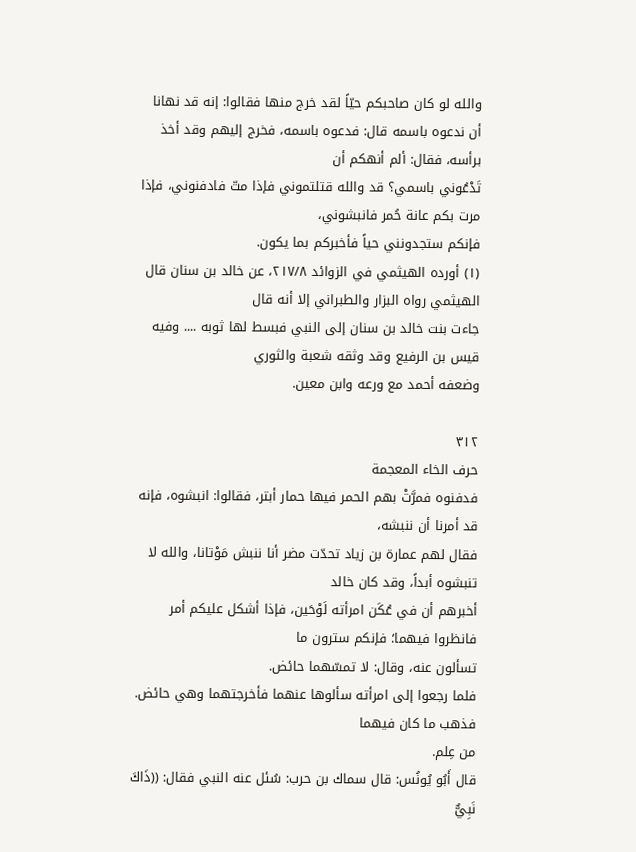والله لو كان صاحبكم حيّاً لقد خرج منها فقالوا: إنه قد نهانا
أن ندعوه باسمه قال: فدعوه باسمه، فخرج إليهم وقد أخذ برأسه، فقال: ألم أنهكم أن
تَدْعُوني باسمي؟ قد والله قتلتموني فإذا متّ فادفنوني، فإذا مرت بكم عانة حُمر فانبشوني،
فإنكم ستجدونني حیاً فأخبركم بما یکون.
(١) أورده الهيثمي في الزوائد ٢١٧/٨، عن خالد بن سنان قال الهيثمي رواه البزار والطبراني إلا أنه قال
جاءت بنت خالد بن سنان إلى النبي فبسط لها ثوبه .... وفيه قيس بن الرفيع وقد وثقه شعبة والثوري
وضعفه أحمد مع ورعه وابن معين.

٣١٢
حرف الخاء المعجمة
فدفنوه فمرَّتْ بهم الحمر فيها حمار أبتر، فقالوا: انبشوه، فإنه قد أمرنا أن ننبشه،
فقال لهم عمارة بن زياد تحدّت مضر أنا ننبش مَوْتانا، والله لا تنبشوه أبداً، وقد كان خالد
أخبرهم أن في عُكَن امرأته لَوْحَين، فإذا أشكل عليكم أمر فانظروا فيهما؛ فإنكم سترون ما
تسألون عنه، وقال: لا تمسّهما حائض.
فلما رجعوا إلى امرأته سألوها عنهما فأخرجتهما وهي حائض. فذهب ما كان فيهما
من عِلم.
قال أَبُو يُونُس: قال سماك بن حرب: سُئل عنه النبي فقال: ((ذَاكَ نَبِيٌّ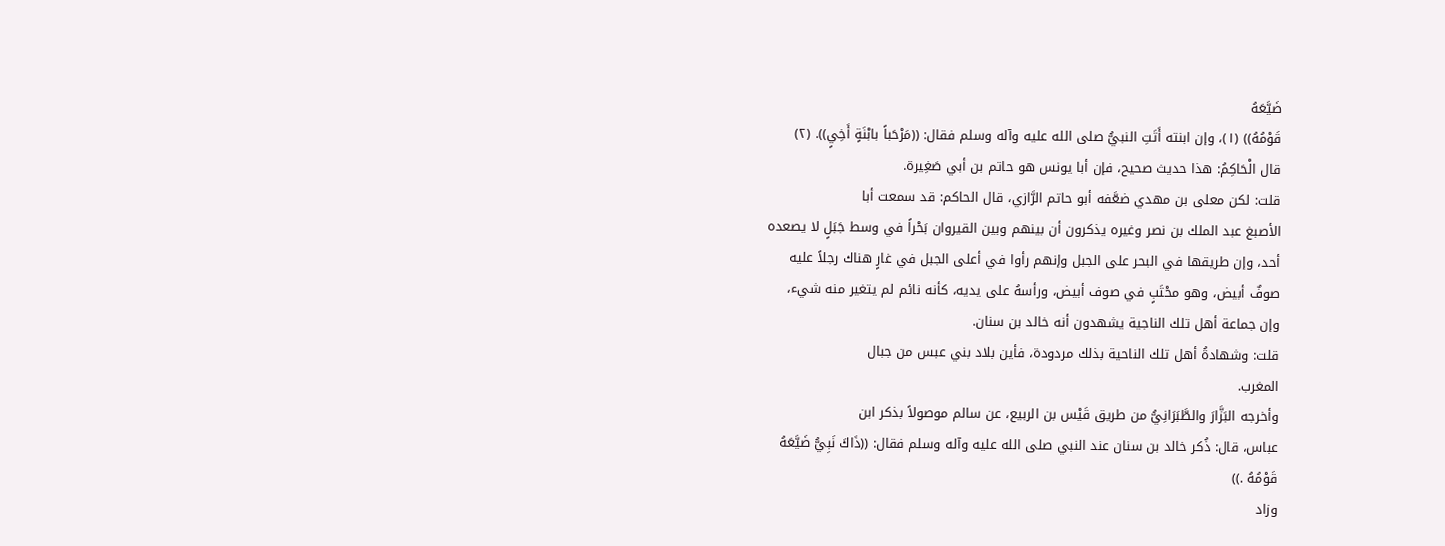ضَيَّعَهُ
قَوْمُهُ)) (١)، وإن ابنته أَتَتِ النبيُّ صلى الله عليه وآله وسلم فقال: ((مَرْحَباً بابْنَةٍ أَخِيٍ)). (٢)
قال الْحَاكِمُ: هذا حديث صحيح، فإن أبا يونس هو حاتم بن أبي صَغِيرة.
قلت: لكن معلى بن مهدي ضعَّفه أبو حاتم الرَّازي، قال الحاكم: قد سمعت أبا
الأصبغ عبد الملك بن نصر وغيره يذكرون أن بينهم وبين القيروان بَحْراً في وسط جَبَلٍ لا يصعده
أحد، وإن طريقها في البحر على الجبل وإنهم رأوا في أعلى الجبل في غارٍ هناك رجلاً عليه
صوفٌ أبيض، وهو محْتَبٍ في صوف أبيض، ورأسهُ على يديه، كأنه نائم لم يتغير منه شيء،
وإن جماعة أهل تلك الناجية یشهدون أنه خالد بن سنان.
قلت: وشهادةُ أهل تلك الناحية بذلك مردودة، فأين بلاد بني عبس من جبال
المغرب.
وأخرجه البَزَّارَ والطَّبَرَانِيُّ من طريق قَيْس بن الربيع، عن سالم موصولاً بذكر ابن
عباس، قال: ذُكر خالد بن سنان عند النبي صلى الله عليه وآله وسلم فقال: ((ذَاكَ نَبِيُّ ضَيَّعَهُ
قَوْمُهُ .))
وزاد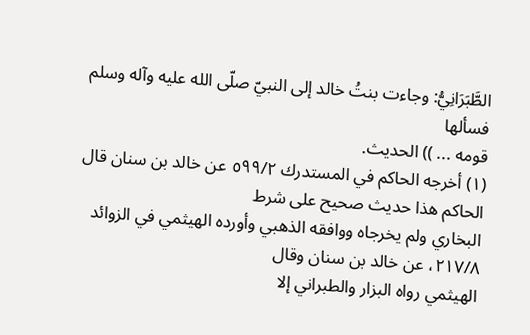الطَّبَرَانِيُّ: وجاءت بنتُ خالد إلى النبيّ صلّى الله عليه وآله وسلم فسألها
قومه ... )) الحديث.
(١) أخرجه الحاكم في المستدرك ٥٩٩/٢ عن خالد بن سنان قال الحاكم هذا حديث صحيح على شرط
البخاري ولم يخرجاه ووافقه الذهبي وأورده الهيثمي في الزوائد ٢١٧/٨، عن خالد بن سنان وقال
الهيثمي رواه البزار والطبراني إلا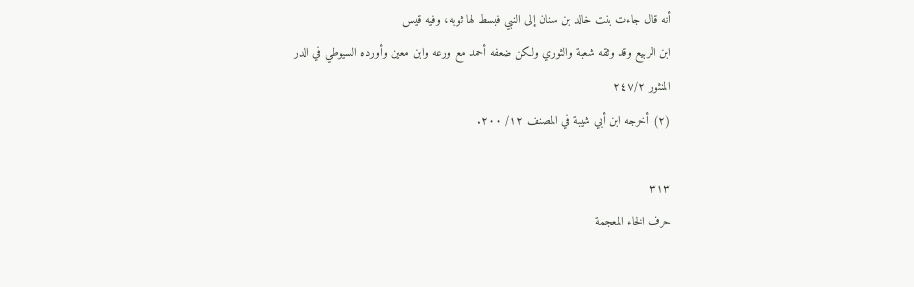أنه قال جاءت بنت خالد بن سنان إلى النبي فبسط لها ثوبه، وفيه قیس
ابن الربيع وقد وثقه شعبة والثوري ولكن ضعفه أحمد مع ورعه وابن معين وأورده السيوطي في الدر
المنثور ٢٤٧/٢
(٢) أخرجه ابن أبي شيبة في المصنف ١٢/ ٢٠٠.

٣١٣
حرف الخاء المعجمة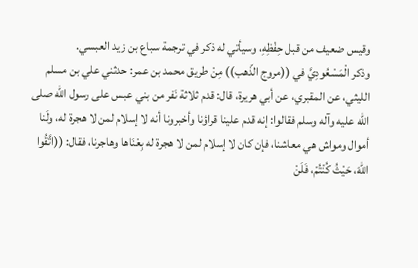وقيس ضعيف من قبل حِفْظِهِ، وسيأتي له ذكر في ترجمة سباع بن زيد العبسي.
وذكر الْمَسْعُودِيَّ في ((مروج الذّهب)) مِنْ طريق محمد بن عمر: حدثني علي بن مسلم
الليثي، عن المقبري، عن أبي هريرة، قال: قدم ثلاثة نَفر من بني عبس على رسول الله صلى
الله عليه وآله وسلم فقالوا: إنه قدم علينا قراؤنا وأخبرونا أنه لا إسلام لمن لا هجرة له، ولَنا
أموال ومواش هي معاشنا، فإن كان لا إسلام لمن لا هجرة له بِعْنَاها وهاجرنا، فقال: ((اتَّقُوا
اللهَ، حَيْثُ كُنْتُمْ، فَلَنْ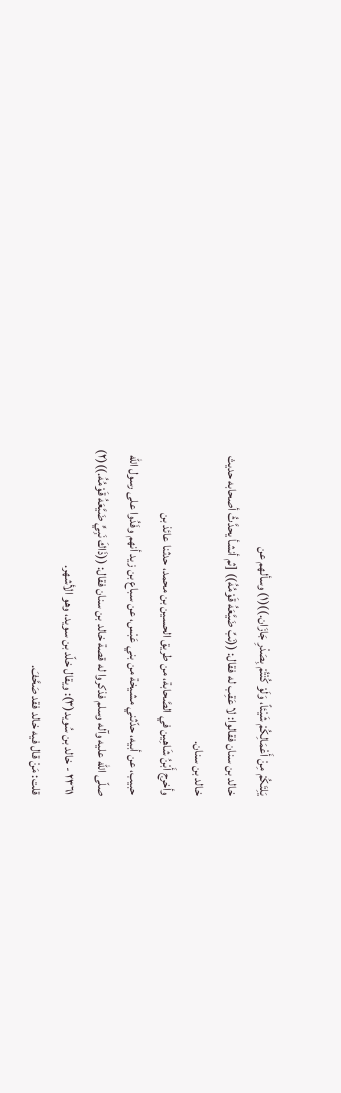يَلِتَكُمْ مِنْ أَعْمَالِكُمْ شَيْئاً، وَلَوْ كُنْتُمْ بِصَدْرِ جَازَان.))(١) وسألهم عن
خالد بن سنان فقالوا: لا عَقِب له فقال: ((نَبِّ ضَيَّعَهُ قَوْمُهُ)) [ثم أنشأ یحدَّثُ أصحابه حدیث
خالد بن سنان.
وأخرج أَبْنُ شَاهِين في الصَّحابة، من طريق الحسين بن محمد، حدثنا عائذ بن
حبيب، عن أبيه، حدّثني مشيخة من بني عَبْس، عن سباع بن زيد أنهم وفَدُوا على رسول الله
صلّى الله عليه وآله وسلم فذكروا له قصة خالد بن سنان فقال: ((ذَاكَ نَبِيٍّ ضَيَّعَهُ قَوْمُهُ.))(٢)
٢٣٦١ - خالد بن سُويد(٣): ويقال خلّد بن سويد، وهو الأشهر.
قلت: مَنْ قال فيه خالد فقد صَحَّفَ.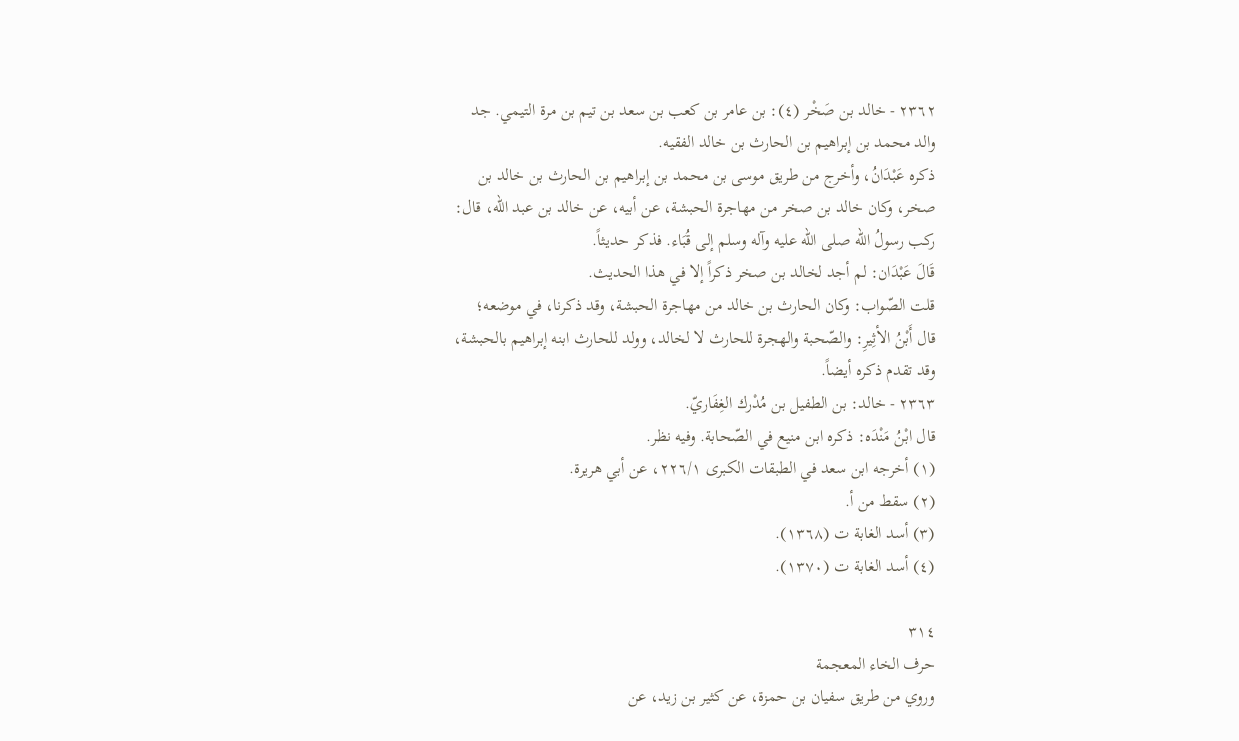٢٣٦٢ - خالد بن صَخْر (٤): بن عامر بن كعب بن سعد بن تيم بن مرة التيمي. جد
والد محمد بن إبراهيم بن الحارث بن خالد الفقيه.
ذكره عَبْدَانُ، وأخرج من طريق موسى بن محمد بن إبراهيم بن الحارث بن خالد بن
صخر، وكان خالد بن صخر من مهاجرة الحبشة، عن أبيه، عن خالد بن عبد الله، قال:
ركب رسولُ الله صلى الله عليه وآله وسلم إلى قُبَاء. فذكر حديثاً.
قَالَ عَبْدَان: لم أجد لخالد بن صخر ذكراً إلا في هذا الحديث.
قلت الصّواب: وكان الحارث بن خالد من مهاجرة الحبشة، وقد ذكرنا، في موضعه؛
قال أَبْنُ الأثِيرِ: والصّحبة والهجرة للحارث لا لخالد، وولد للحارث ابنه إبراهيم بالحبشة،
وقد تقدم ذكره أيضاً.
٢٣٦٣ - خالد: بن الطفيل بن مُدْرك الغِفَاريّ.
قال ابْنُ مَنْدَه: ذكره ابن منيع في الصّحابة. وفيه نظر.
(١) أخرجه ابن سعد في الطبقات الكبرى ٢٢٦/١، عن أبي هريرة.
(٢) سقط من أ.
(٣) أسد الغابة ت (١٣٦٨).
(٤) أسد الغابة ت (١٣٧٠).

٣١٤
حرف الخاء المعجمة
وروي من طريق سفيان بن حمزة، عن كثير بن زيد، عن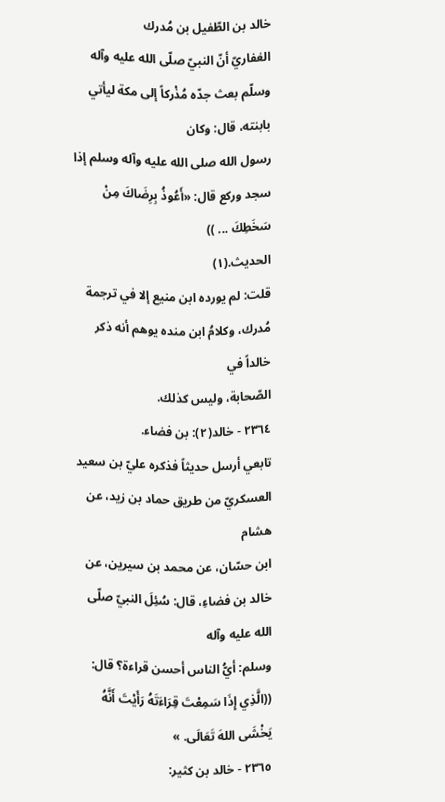خالد بن الطّفيل بن مُدرك
الغفاريّ أنّ النبيّ صلّى الله عليه وآله وسلّم بعث جدّه مُذْركاً إلى مكة ليأتي بابنته، قال: وكان
رسول الله صلى الله عليه وآله وسلم إذا سجد وركع قال: «أَعُوذُ بِرِضَاكَ مِنْ سَخَطِكَ ... ))
الحدیث.(١)
قلت: لم يورده ابن منيع إلا في ترجمة مُدرك، وكلامُ ابن منده يوهم أنه ذكر خالداً في
الصّحابة، ولیس کذلك.
٢٣٦٤ - خالد(٢): بن فضاء.
تابعي أرسل حديثاً فذكره عليّ بن سعيد العسكريّ من طريق حماد بن زيد، عن هشام
ابن حسّان، عن محمد بن سيرين، عن خالد بن فضاءِ، قال: سُئِلَ النبيّ صلّى الله عليه وآله
وسلم: أيُّ الناس أحسن قراءة؟ قال: ((الَّذِي إِذَا سَمِعْتَ قِرَاءَتَهُ رَأَيْتَ أَنَّهُ يَخْشَى اللهَ تَعَالَى. »
٢٣٦٥ - خالد بن کثیر: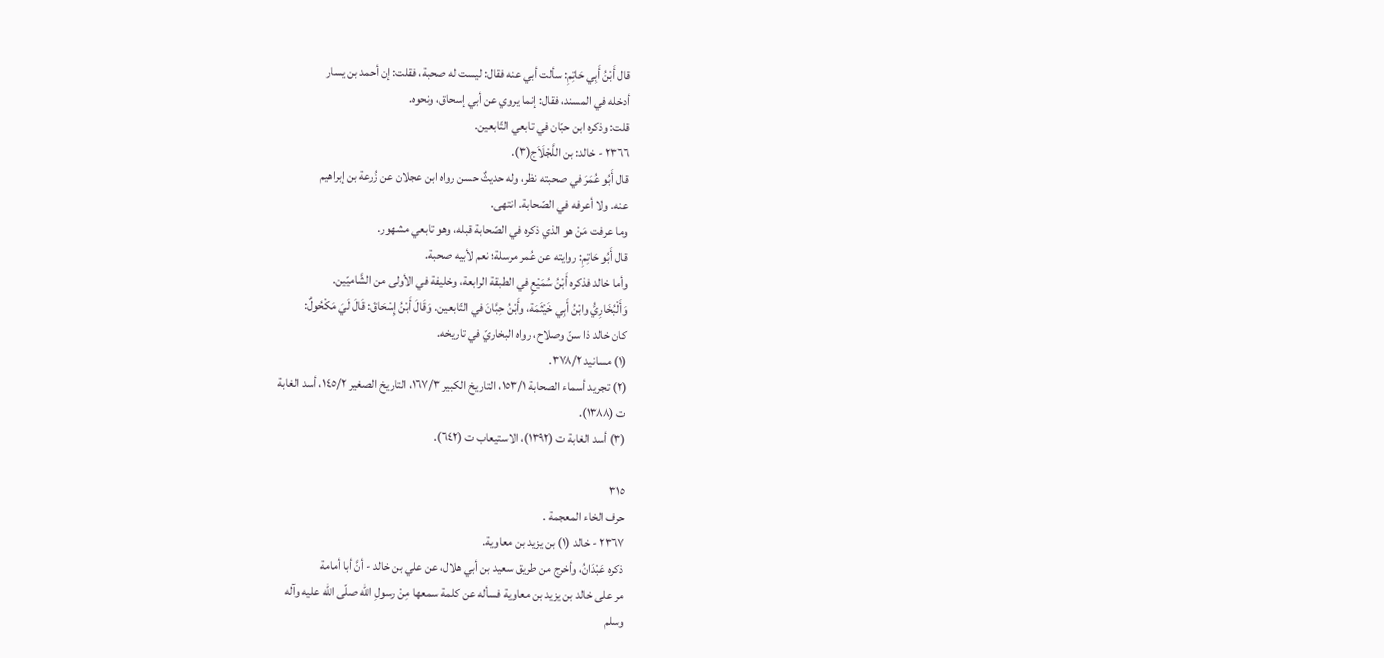قال أَبْنُ أَبِي حَاتِمِ: سألت أبي عنه فقال: ليست له صحبة، فقلت: إن أحمد بن يسار
أدخله في المسند، فقال: إنما يروي عن أبي إسحاق، ونحوه.
قلت: وذكره ابن حبّان في تابعي التّابعين.
٢٣٦٦ - خالد: بن اللَّجْلَاَج(٣).
قال أَبُو عُمَرَ في صحبته نظر، وله حديثٌ حسن رواه ابن عجلان عن زُرعة بن إبراهيم
عنه. ولا أعرفه في الصّحابة. انتهى.
وما عرفت مَنْ هو الذي ذكره في الصّحابة قبله، وهو تابعي مشهور.
قال أَبُو حَاتِمِ: روايته عن عُمر مرسلة؛ نعم لأبيه صحبة.
وأما خالد فذكره أَبْنُ سُمَيْعٍ في الطبقة الرابعة، وخليفة في الأولى من الشَّاميّين.
وَأَلْبُخَارِيُّ وابْنُ أَبِي خَيْثَمَة، وأَبْنُ حِبَّانَ في التّابعين. وَقَالَ أَبْنُ إِسْحَاقَ: قَالَ لَيَ مَكْحُولٌ:
کان خالد ذا سنّ وصلاح، رواه البخاريّ في تاريخه.
(١) مسانید ٣٧٨/٢.
(٢) تجريد أسماء الصحابة ١٥٣/١، التاريخ الكبير ١٦٧/٣، التاريخ الصغير ١٤٥/٢، أسد الغابة
ت (١٣٨٨).
(٣) أسد الغابة ت (١٣٩٢)، الاستيعاب ت (٦٤٢).

٣١٥
حرف الخاء المعجمة .
٢٣٦٧ - خالد (١) بن يزيد بن معاوية.
ذكره عَبْدَانُ، وأخرج من طريق سعيد بن أبي هلال، عن علي بن خالد - أنَّ أبا أمامة
مر على خالد بن يزيد بن معاوية فسأله عن كلمة سمعها مِنْ رسولِ الله صلّى الله عليه وآله
وسلم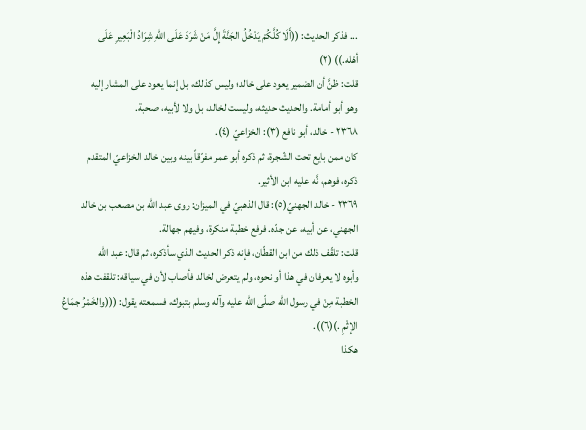... فذكر الحديث: ((أَلَا كُلَّكُمْ يَدْخُلُ الجَنَّةَ إِلَّ مَنْ شَرَدَ عَلَى اللهِ شِرَادُ الْبَعِيرِ عَلَى
أهْله.)) (٢)
قلت: ظنَّ أن الضمير يعود على خالد؛ وليس كذلك، بل إنما يعود على المشار إليه
وهو أبو أمامة. والحديث حديثه، وليست لخالد، بل ولا لأبيه، صحبة.
٢٣٦٨ - خالد، أبو نافع (٣): الخزاعيّ (٤).
كان ممن بايع تحت الشّجرة، ثم ذكره أبو عمر مفرّقاً بينه وبين خالد الخزاعيّ المتقدم
ذكره، فوهم، نَّه علیه ابن الأثير.
٢٣٦٩ - خالد الجهنيّ(٥): قال الذهبيّ في الميزان: روى عبد الله بن مصعب بن خالد
الجهني، عن أبيه، عن جدّه. فرفع خطبة منكرة، وفيهم جهالة.
قلت: تلقّف ذلك من ابن القطّان، فإنه ذكر الحديث الذي سأذكره، ثم قال: عبد الله
وأبوه لا يعرفان في هذا أو نحوه، ولم يتعرض لخالد فأصاب لأن في سياقه: تلقفت هذه
الخطبة مِنْ في رسول الله صلّى الله عليه وآله وسلم بتبوك، فسمعته يقول: (((والخَمْرُ جمَاعُ
الإثْمِ .)(٦)).
هكذا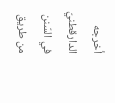أخرجه الدارقطنيّ في السّنن من طريق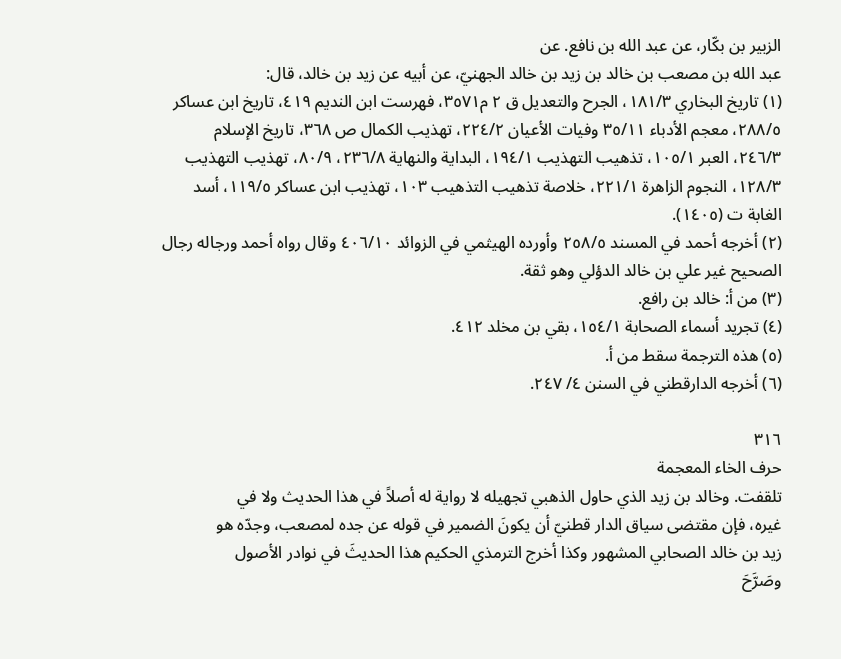الزبير بن بكّار، عن عبد الله بن نافع. عن
عبد الله بن مصعب بن خالد بن زيد بن خالد الجهنيّ، عن أبيه عن زيد بن خالد، قال:
(١) تاريخ البخاري ١٨١/٣، الجرح والتعديل ق ٢ م٣٥٧١، فهرست ابن النديم ٤١٩، تاريخ ابن عساكر
٢٨٨/٥، معجم الأدباء ٣٥/١١ وفيات الأعيان ٢٢٤/٢، تهذيب الكمال ص ٣٦٨، تاريخ الإسلام
٢٤٦/٣، العبر ١٠٥/١، تذهيب التهذيب ١٩٤/١، البداية والنهاية ٢٣٦/٨، ٨٠/٩، تهذيب التهذيب
١٢٨/٣، النجوم الزاهرة ٢٢١/١، خلاصة تذهيب التذهيب ١٠٣، تهذيب ابن عساكر ١١٩/٥، أسد
الغابة ت (١٤٠٥).
(٢) أخرجه أحمد في المسند ٢٥٨/٥ وأورده الهيثمي في الزوائد ٤٠٦/١٠ وقال رواه أحمد ورجاله رجال
الصحيح غير علي بن خالد الدؤلي وهو ثقة.
(٣) من أ: خالد بن رافع.
(٤) تجريد أسماء الصحابة ١٥٤/١، بقي بن مخلد ٤١٢.
(٥) هذه الترجمة سقط من أ.
(٦) أخرجه الدارقطني في السنن ٤/ ٢٤٧.

٣١٦
حرف الخاء المعجمة
تلقفت. وخالد بن زيد الذي حاول الذهبي تجهيله لا رواية له أصلاً في هذا الحديث ولا في
غيره، فإن مقتضى سياق الدار قطنيّ أن يكونَ الضمير في قوله عن جده لمصعب، وجدّه هو
زيد بن خالد الصحابي المشهور وكذا أخرج الترمذي الحكيم هذا الحديثَ في نوادر الأصول
وصَرَّحَ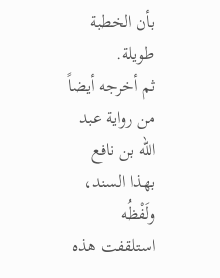بأن الخطبة طويلة.
ثم أخرجه أيضاً من رواية عبد الله بن نافع بهذا السند، ولَفْظُه استلقفت هذه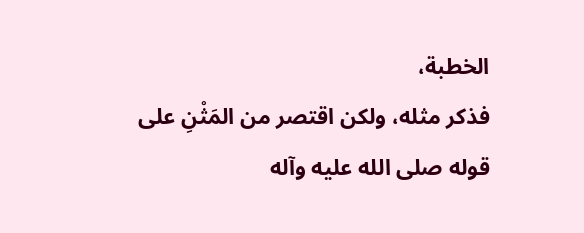الخطبة،
فذكر مثله، ولكن اقتصر من المَثْنِ على قوله صلى الله عليه وآله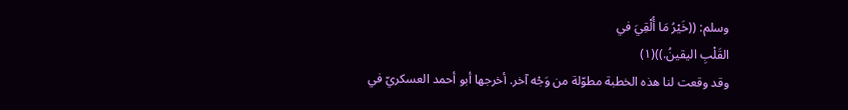وسلم: ((خَيْرُ مَا أُلْقِيَ في
القَلْبِ اليقينُ.))(١)
وقد وقعت لنا هذه الخطبة مطوّلة من وَجْه آخر. أخرجها أبو أحمد العسكريّ في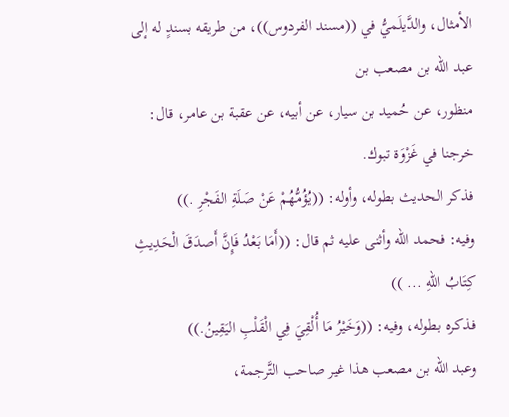الأمثال، والدَّيلَميُّ في ((مسند الفردوس))، من طريقه بسندٍ له إلى عبد الله بن مصعب بن
منظور، عن حُميد بن سيار، عن أبيه، عن عقبة بن عامر، قال: خرجنا في غَزْوَة تبوك.
فذكر الحديث بطوله، وأوله: ((يُؤُمُّهُمْ عَنْ صَلَةِ الفَجْرِ .))
وفيه: فحمد الله وأثنى عليه ثم قال: ((أَمَا بَعْدُ فَإِنَّ أَصدَقَ الْحَدِيثِ كِتَابُ اللهِ ... ))
فذكره بطوله، وفيه: ((وَخَيْرُ مَا أُلْقِيَ فِي الْقَلْبِ اليَقِينُ.))
وعبد الله بن مصعب هذا غير صاحب التَّرجمة،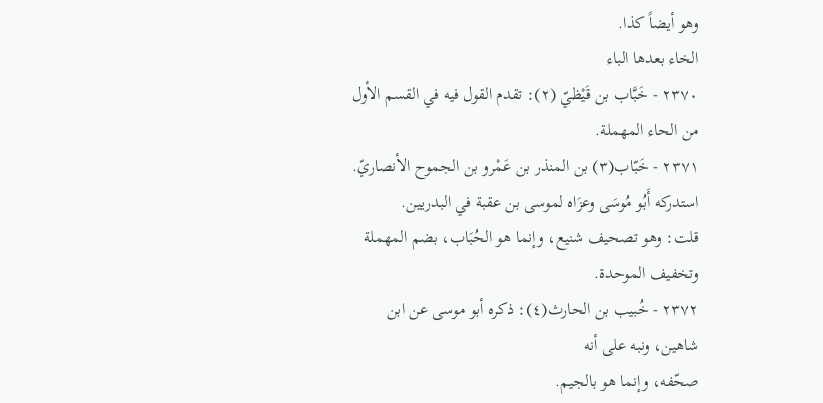وهو أيضاً كذا.
الخاء بعدها الباء
٢٣٧٠ - خَبَّاب بن قَيْظيّ (٢): تقدم القول فيه في القسم الأول من الحاء المهملة.
٢٣٧١ - خَبّاب(٣) بن المنذر بن عَمْرو بن الجموح الأنصاريّ.
استدركه أَبُو مُوسَى وعزَاه لموسى بن عقبة في البدريين.
قلت: وهو تصحيف شنيع، وإنما هو الحُبَاب، بضم المهملة وتخفيف الموحدة.
٢٣٧٢ - خُبيب بن الحارث(٤): ذكره أبو موسى عن ابن شاهين، ونبه على أنه
صحّفه، وإنما هو بالجيم.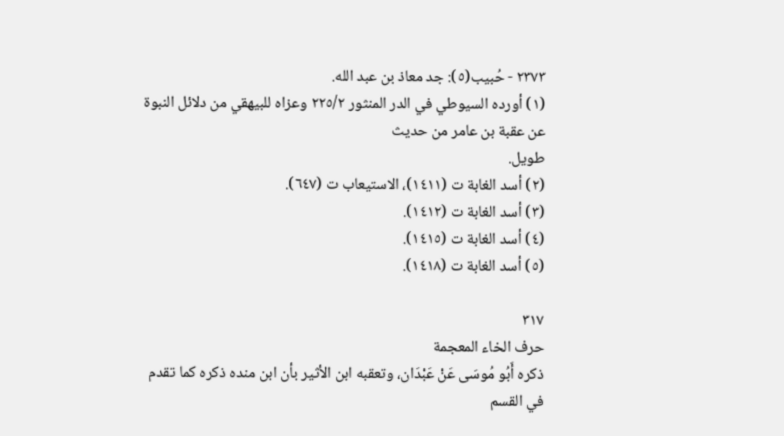٢٣٧٣ - حُبيب(٥): جد معاذ بن عبد الله.
(١) أورده السيوطي في الدر المنثور ٢٢٥/٢ وعزاه للبيهقي من دلائل النبوة عن عقبة بن عامر من حديث
طويل.
(٢) أسد الغابة ت (١٤١١)، الاستيعاب ت (٦٤٧).
(٣) أسد الغابة ت (١٤١٢).
(٤) أسد الغابة ت (١٤١٥).
(٥) أسد الغابة ت (١٤١٨).

٣١٧
حرف الخاء المعجمة
ذكره أَبُو مُوسَى عَنْ عَبْدَان، وتعقبه ابن الأثير بأن ابن منده ذكره كما تقدم في القسم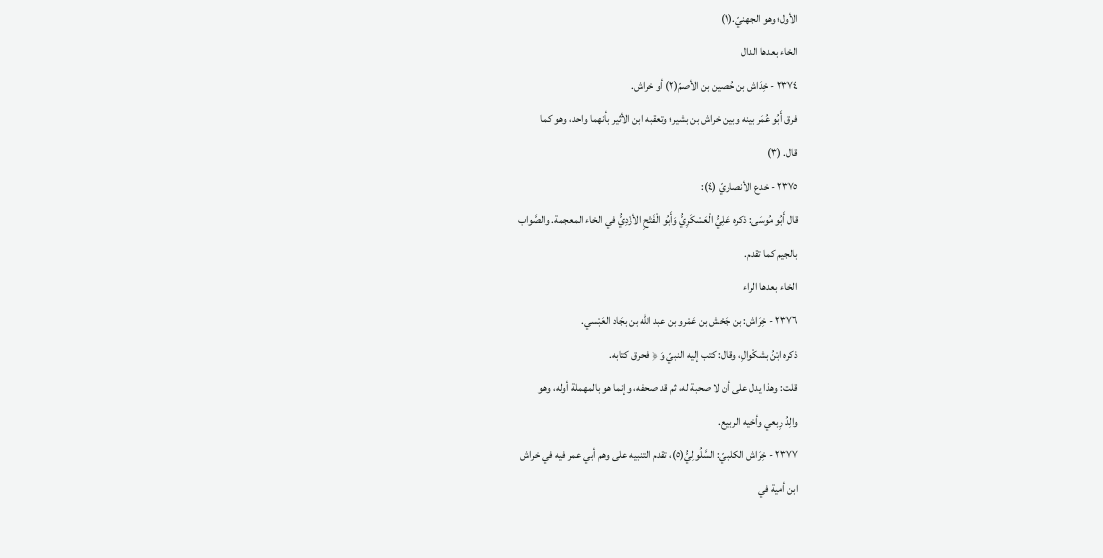الأول؛ وهو الجهنيّ.(١)
الخاء بعدها الدال
٢٣٧٤ - خِدَاش بن حُصين بن الأصمّ(٢) أو خراش.
فرق أَبُو عُمَر بينه وبين خراش بن بشير؛ وتعقبه ابن الأثير بأنهما واحد، وهو كما
قال. (٣)
٢٣٧٥ - خدع الأنصاريّ (٤):
قال أَبُو مُوسَى: ذكره عَلِيُّ الْعَسْكَرِيُّ وَأَبُو الْفَتْحِ الأزْدِيُّ في الخاء المعجمة. والصَّواب
بالجيم كما تقدم.
الخاء بعدها الراء
٢٣٧٦ - خِرَاش: بن جَحْش بن عَمْرو بن عبد الله بن بجَاد العَبْسي.
ذكره ابْنُ بشکْوالِ، وقال: كتب إليه النبيّ وَ ﴿ فحرق كتابه.
قلت: وهذا يدل على أن لا صحبة له، ثم قد صحفه، وإنما هو بالمهملة أوله، وهو
والِدُ رِبعي وأخيه الربيع.
٢٣٧٧ - خِرَاش الكلبيّ: السَّلُولِيُّ(٥)، تقدم التنبيه على وهم أبي عمر فيه في خراش
ابن أمية في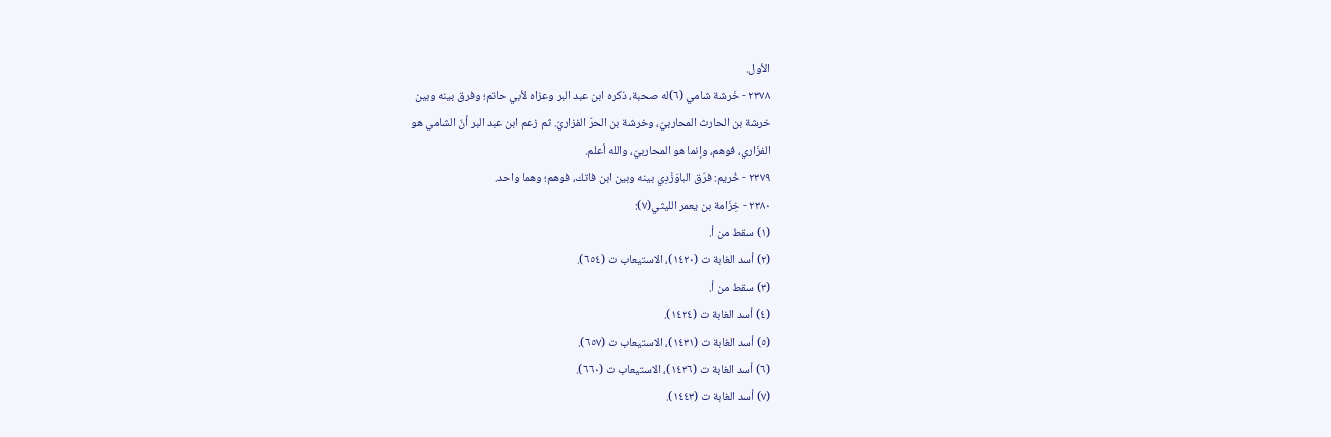الأول.
٢٣٧٨ - خَرشة شامي (٦)له صحبة، ذكره ابن عبد البر وعزاه لأبي حاتم؛ وفرق بينه وبين
خرشة بن الحارث المحاربيّ، وخرشة بن الحرّ الفزاريّ. ثم زعم ابن عبد البر أنّ الشامي هو
الفزَاري، فوهم، وإنما هو المحاربيّ، والله أعلم.
٢٣٧٩ - خُریم: فرّق الباوَزْدِي بينه وبين ابن فاتك، فوهم؛ وهما واحد.
٢٣٨٠ - خِزَامة بن يعمر الليثي(٧):
(١) سقط من أ.
(٢) أسد الغابة ت (١٤٢٠)، الاستيعاب ت (٦٥٤).
(٣) سقط من أ.
(٤) أسد الغابة ت (١٤٢٤).
(٥) أسد الغابة ت (١٤٣١)، الاستيعاب ت (٦٥٧).
(٦) أسد الغابة ت (١٤٣٦)، الاستيعاب ت (٦٦٠).
(٧) أسد الغابة ت (١٤٤٣).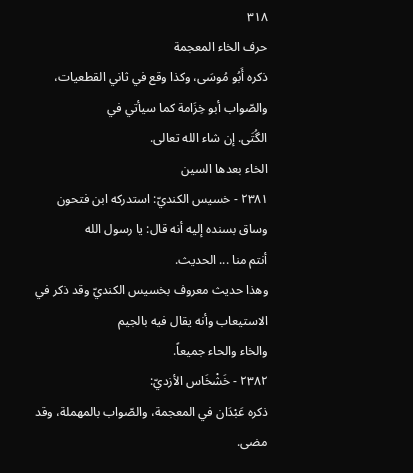٣١٨
حرف الخاء المعجمة
ذكره أَبُو مُوسَى، وكذا وقع في ثاني القطعيات، والصّواب أبو خِزَامة كما سيأتي في
الگُتَی. إن شاء الله تعالى.
الخاء بعدها السين
٢٣٨١ - خسیس الكنديّ: استدركه ابن فتحون وساق بسنده إليه أنه قال: يا رسول الله
أنتم منا ... الحديث.
وهذا حديث معروف بخسيس الكنديّ وقد ذكر في الاستيعاب وأنه يقال فيه بالجيم
والخاء والحاء جميعاً.
٢٣٨٢ - خَشْخَاس الأزديّ:
ذكره عَبْدَان في المعجمة، والصّواب بالمهملة، وقد مضى.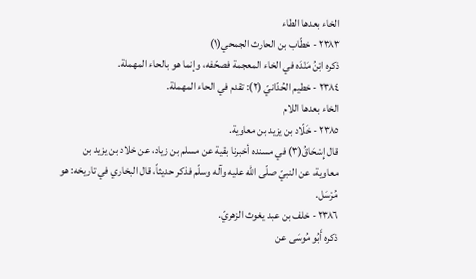الخاء بعدها الطاء
٢٣٨٣ - خطّاب بن الحارث الجمحي(١)
ذكره ابْنُ مَنْدَه في الخاء المعجمة فصحّفه، وإنما هو بالحاء المهملة.
٢٣٨٤ - خطيم الحُدّانيّ (٢): تقدم في الحاء المهملة.
الخاء بعدها اللام
٢٣٨٥ - خَلّاد بن يزيد بن معاوية.
قال إِسْحَاقُ(٣) في مسنده أخبرنا بقية عن مسلم بن زياد، عن خلاد بن يزيد بن
معاوية، عن النبيّ صلّى الله عليه وآله وسلّم فذكر حديثاً، قال البخاري في تاريخه: هو
مُرْسَل.
٢٣٨٦ - خلف بن عبد يغوث الزهريّ.
ذكره أَبُو مُوسَى عن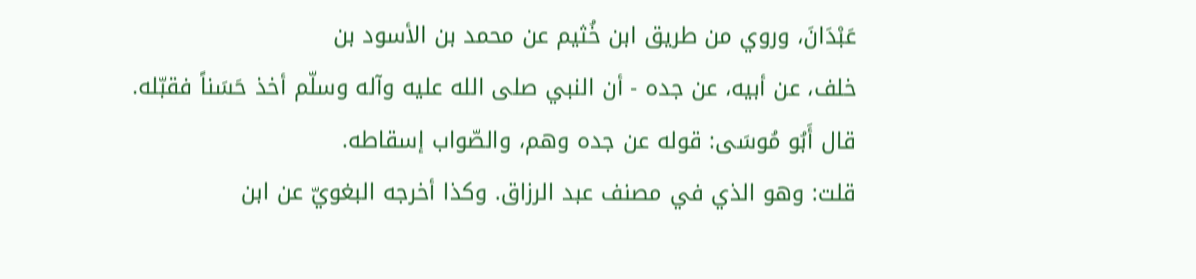عَبْدَانَ، وروي من طريق ابن خُثيم عن محمد بن الأسود بن
خلف، عن أبيه، عن جده - أن النبي صلى الله عليه وآله وسلّم أخذ حَسَناً فقبّله.
قال أَبُو مُوسَى: قوله عن جده وهم، والصّواب إسقاطه.
قلت: وهو الذي في مصنف عبد الرزاق. وكذا أخرجه البغويّ عن ابن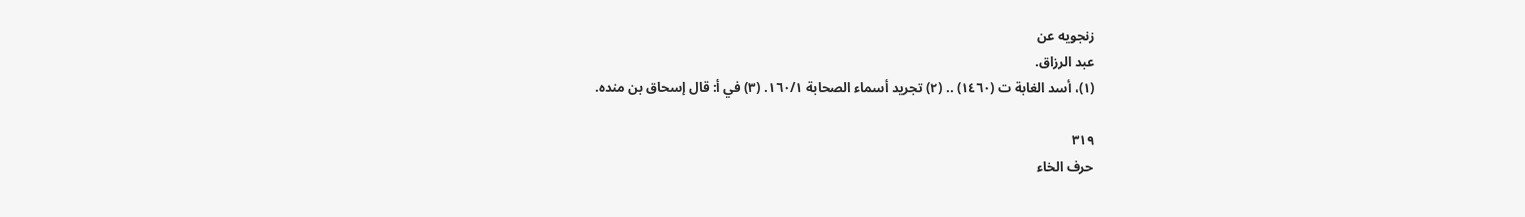زنجويه عن
عبد الرزاق.
(١)، أسد الغابة ت (١٤٦٠) .. (٢) تجريد أسماء الصحابة ١٦٠/١. (٣) في أ: قال إسحاق بن منده.

٣١٩
حرف الخاء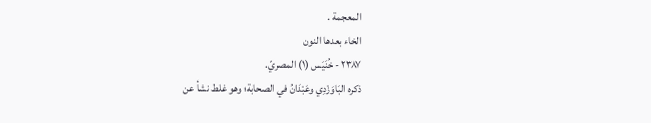المعجمة .
الخاء بعدها النون
٢٣٨٧ - خُنَيَس (١) المصريّ.
ذكره البَاوَزْدِي وعَبْدَانُ في الصحابة؛ وهو غلط نشأ عن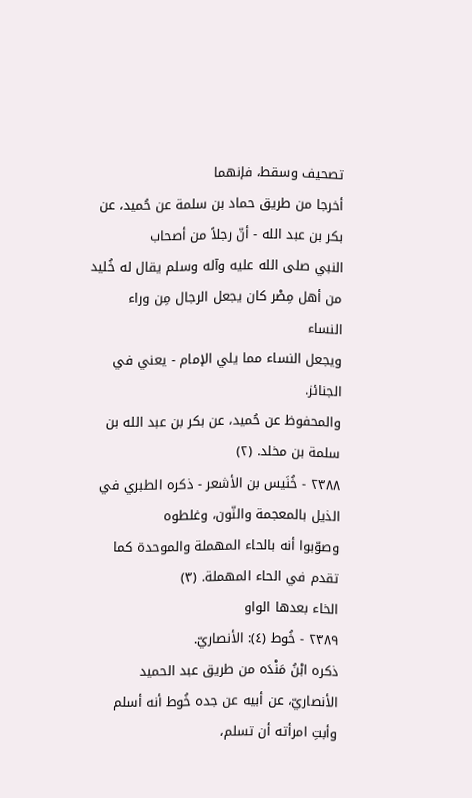تصحيف وسقط، فإنهما
أخرجا من طريق حماد بن سلمة عن حُميد، عن بكر بن عبد الله - أنّ رجلاً من أصحاب
النبي صلى الله عليه وآله وسلم يقال له خُليد من أهل مِصْر كان يجعل الرجال مِن وراء النساء
ويجعل النساء مما يلي الإمام - يعني في الجنائز.
والمحفوظ عن حُميد، عن بكر بن عبد الله بن سلمة بن مخلد. (٢)
٢٣٨٨ - خُنَيس بن الأشعر - ذكره الطبري في الذيل بالمعجمة والنّون، وغلطوه
وصوّبوا أنه بالحاء المهملة والموحدة كما تقدم في الحاء المهملة. (٣)
الخاء بعدها الواو
٢٣٨٩ - خُوط (٤): الأنصاريّ.
ذكره ابْنُ مَنْدَه من طريق عبد الحميد الأنصاريّ، عن أبيه عن جده خُوط أنه أسلم
وأبتِ امرأته أن تسلم،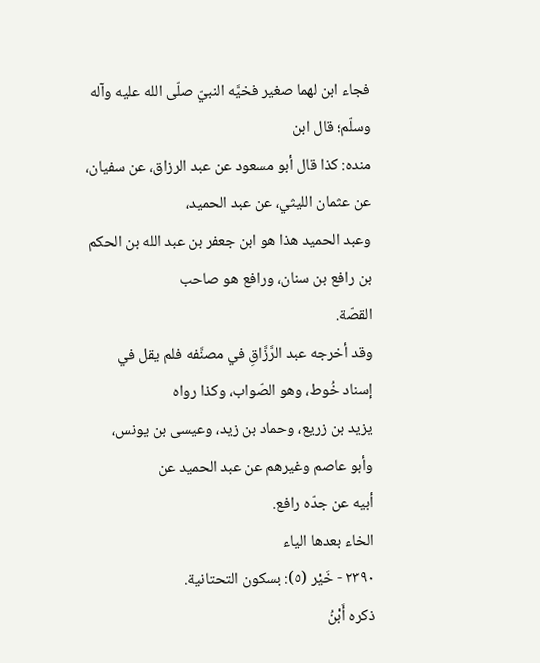فجاء ابن لهما صغير فخيَّه النبيّ صلّى الله عليه وآله وسلّم؛ قال ابن
منده: كذا قال أبو مسعود عن عبد الرزاق، عن سفيان، عن عثمان الليثي، عن عبد الحميد،
وعبد الحميد هذا هو ابن جعفر بن عبد الله بن الحكم بن رافع بن سنان، ورافع هو صاحب
القصّة.
وقد أخرجه عبد الرَّزَّاقِ في مصنَّفه فلم يقل في إسناد خُوط، وهو الصّواب، وكذا رواه
یزید بن زريع، وحماد بن زيد، وعیسی بن یونس، وأبو عاصم وغيرهم عن عبد الحميد عن
أبیه عن جدّه رافع.
الخاء بعدها الياء
٢٣٩٠ - خَيْر (٥): بسكون التحتانية.
ذكره أَبْنُ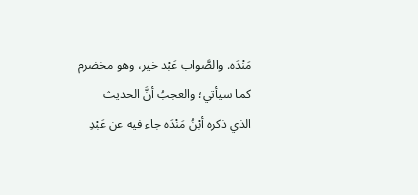مَنْدَه. والصَّواب عَبْد خير، وهو مخضرم كما سيأتي؛ والعجبُ أنَّ الحديث
الذي ذكره أبْنُ مَنْدَه جاء فيه عن عَبْدِ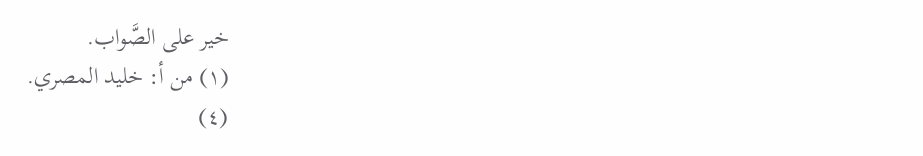خير على الصَّواب.
(١) من أ: خليد المصري.
(٤)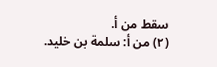سقط من أ.
(٢) من أ: سلمة بن خليد.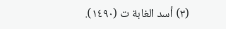(٣) أسد الغابة ت (١٤٩٠).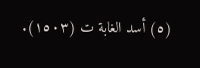(٥) أسد الغابة ت (١٥٠٣).